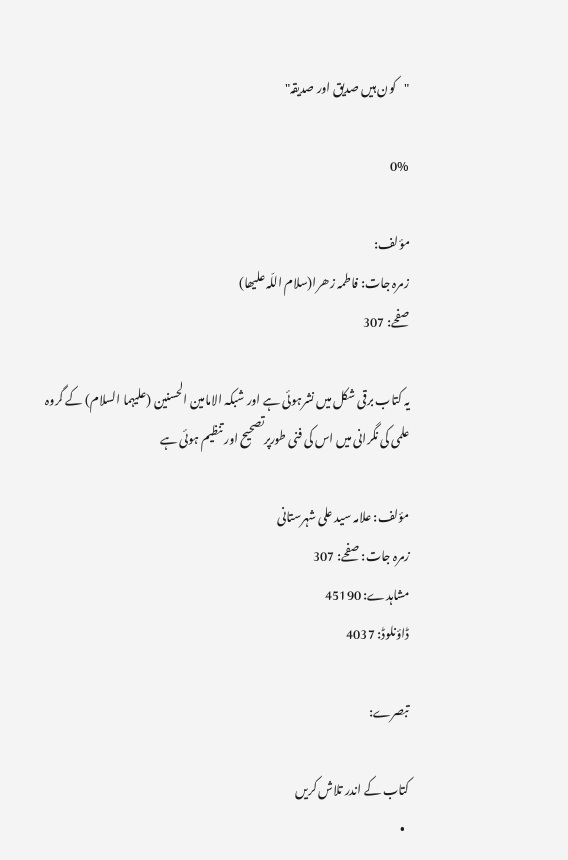"کون ہیں صدیق اور صدیقہ"

0%

مؤلف:
زمرہ جات: فاطمہ زھرا(سلام اللّہ علیھا)
صفحے: 307

یہ کتاب برقی شکل میں نشرہوئی ہے اور شبکہ الامامین الحسنین (علیہما السلام) کے گروہ علمی کی نگرانی میں اس کی فنی طورپرتصحیح اور تنظیم ہوئی ہے

مؤلف: علامہ سید علی شہرستانی
زمرہ جات: صفحے: 307
مشاہدے: 45190
ڈاؤنلوڈ: 4037

تبصرے:

کتاب کے اندر تلاش کریں
  •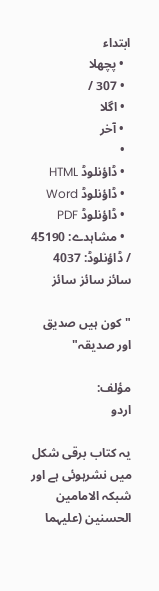ابتداء
  • پچھلا
  • 307 /
  • اگلا
  • آخر
  •
  • ڈاؤنلوڈ HTML
  • ڈاؤنلوڈ Word
  • ڈاؤنلوڈ PDF
  • مشاہدے: 45190 / ڈاؤنلوڈ: 4037
سائز سائز سائز

"کون ہیں صدیق اور صدیقہ"

مؤلف:
اردو

یہ کتاب برقی شکل میں نشرہوئی ہے اور شبکہ الامامین الحسنین (علیہما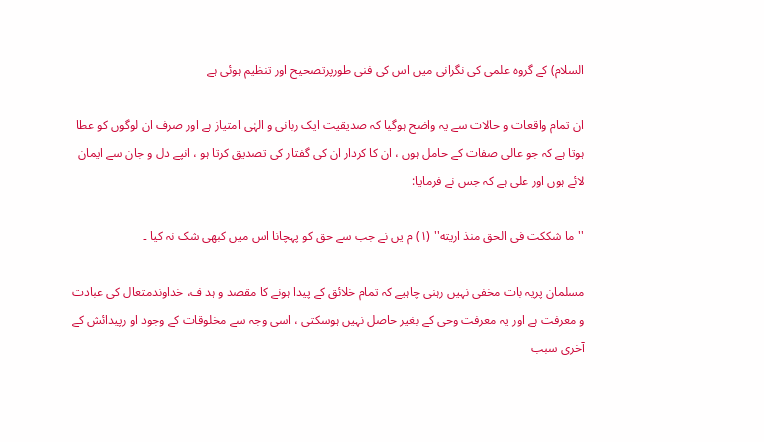السلام) کے گروہ علمی کی نگرانی میں اس کی فنی طورپرتصحیح اور تنظیم ہوئی ہے

ان تمام واقعات و حالات سے یہ واضح ہوگیا کہ صدیقیت ایک ربانی و الہٰی امتیاز ہے اور صرف ان لوگوں کو عطا ہوتا ہے کہ جو عالی صفات کے حامل ہوں ، ان کا کردار ان کی گفتار کی تصدیق کرتا ہو ، انپے دل و جان سے ایمان لائے ہوں اور علی ہے کہ جس نے فرمایا:

''ما شککت فی الحق منذ اریته'' (۱) م یں نے جب سے حق کو پہچانا اس میں کبھی شک نہ کیا ۔

مسلمان پریہ بات مخفی نہیں رہنی چاہیے کہ تمام خلائق کے پیدا ہونے کا مقصد و ہد ف، خداوندمتعال کی عبادت و معرفت ہے اور یہ معرفت وحی کے بغیر حاصل نہیں ہوسکتی ، اسی وجہ سے مخلوقات کے وجود او رپیدائش کے آخری سبب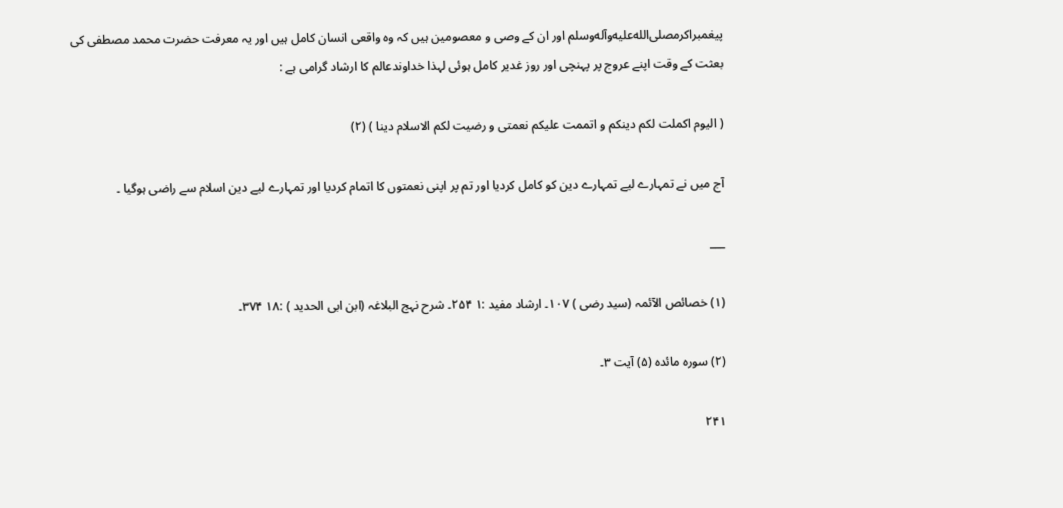پیغمبراکرمصلى‌الله‌عليه‌وآله‌وسلم اور ان کے وصی و معصومین ہیں کہ وہ واقعی انسان کامل ہیں اور یہ معرفت حضرت محمد مصطفی کی بعثت کے وقت اپنے عروج پر پہنچی اور روز غدیر کامل ہوئی لہذا خداوندعالم کا ارشاد گرامی ہے :

( الیوم اکملت لکم دینکم و اتممت علیکم نعمتی و رضیت لکم الاسلام دینا ) (۲)

آج میں نے تمہارے لیے تمہارے دین کو کامل کردیا اور تم پر اپنی نعمتوں کا اتمام کردیا اور تمہارے لیے دین اسلام سے راضی ہوگیا ۔

___

(۱) خصائص الآئمہ (سید رضی ) ۱۰۷۔ ارشاد مفید :۱ ۲۵۴۔ شرح نہج البلاغہ (ابن ابی الحدید ) :۱۸ ۳۷۴۔

(۲) سورہ مائدہ (۵) آیت ۳۔

۲۴۱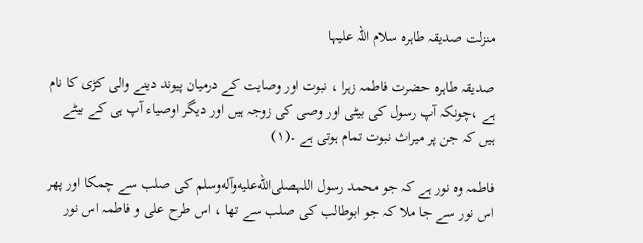منزلت صدیقہ طاہرہ سلام اللہ علیہا

صدیقہ طاہرہ حضرت فاطمہ زہرا ، نبوت اور وصایت کے درمیان پیوند دینے والی کڑی کا نام ہے ،چونکہ آپ رسول کی بیٹی اور وصی کی زوجہ ہیں اور دیگر اوصیاء آپ ہی کے بیٹے ہیں کہ جن پر میراث نبوت تمام ہوتی ہے ۔(۱)

فاطمہ وہ نور ہے کہ جو محمد رسول اللہصلى‌الله‌عليه‌وآله‌وسلم کی صلب سے چمکا اور پھر اس نور سے جا ملا کہ جو ابوطالب کی صلب سے تھا ، اس طرح علی و فاطمہ اس نور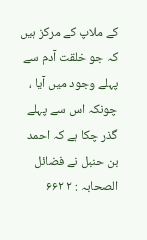کے ملاپ کے مرکز ہیں کہ جو خلقت آدم سے پہلے وجود میں آیا ، چونکہ اس سے پہلے گذر چکا ہے کہ احمد بن حنبل نے فضائل الصحابہ : ۲ ۶۶۲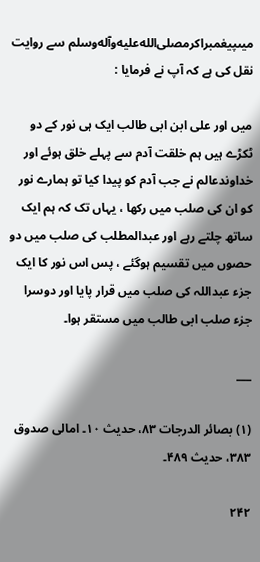میںپیغمبراکرمصلى‌الله‌عليه‌وآله‌وسلم سے روایت نقل کی ہے کہ آپ نے فرمایا :

میں اور علی ابن ابی طالب ایک ہی نور کے دو ٹکڑے ہیں ہم خلقت آدم سے پہلے خلق ہوئے اور خداوندعالم نے جب آدم کو پیدا کیا تو ہمارے نور کو ان کی صلب میں رکھا ، یہاں تک کہ ہم ایک ساتھ چلتے رہے اور عبدالمطلب کی صلب میں دو حصوں میں تقسیم ہوگئے ، پس اس نور کا ایک جزء عبداللہ کی صلب میں قرار پایا اور دوسرا جزء صلب ابی طالب میں مستقر ہوا۔

___

(۱) بصائر الدرجات ۸۳، حدیث ۱۰۔ امالی صدوق ۳۸۳، حدیث ۴۸۹۔

۲۴۲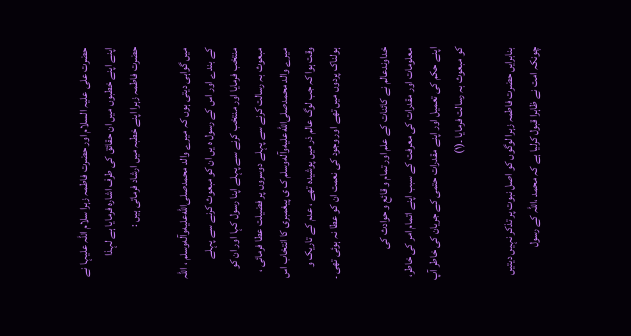حضرت علی علیہ السلام اور حضرت فاطمہ زہرا سلام اللہ علیہا نے اپنے اپنے خطبوں میں ان حقائق کی طرف اشارہ فرمایا ہے لہذا حضرت فاطمہ زہرا اپنے خطبہ میں ارشاد فرماتی ہیں :

میں گواہی دیتی ہوں کہ میرے والد محمدصلى‌الله‌عليه‌وآله‌وسلم ، اللہ کے بندے اور اس کے رسول ہ یں ان کو مبعوث کرنے سے پہلے منتخب فرمایا اور منتخب کرنے سے پہلے اپنا رسول کہا اور ان کو مبعوث بہ رسالت کرنے سے پہلے دوسروں پر فضیلت عطا فرمائی ، میرے والد محمدصلى‌الله‌عليه‌وآله‌وسلم ک ی پیغمبری کا انتخاب اس وقت ہوا کہ جب لوگ عالم ذر میں پوشیدہ تھے ، عدم کے تاریک و ہولناک پردوں میں تھے اور وجود کی نعمت ان کو عطا نہ ہوئی تھی ۔

خداوندعالم نے کائنات کے علم اور تمام و قائع و حوادث کی معلومات اور مقدرات کی معرفت کے سبب اپنے اتمام امر کی خاطر، اپنے حکم کی تعمیل اور اپنے مقدرات حتمی کے جریان کی خاطر آپ کو مبعوث بہ رسالت فرمایا ۔(۱)

بنابرایں حضرت فاطمہ زہرا لوگوں کو اصل نبوت پر تذکر نہیں دیتیں چونکہ امت نے ظاہرا قبول کرلیا ہے کہ محمد ،اللہ کے رسول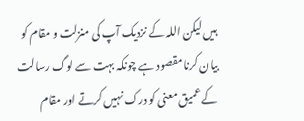ہیں لیکن اللہ کے نزدیک آپ کی منزلت و مقام کو بیان کرنا مقصود ہے چونکہ بہت سے لوگ رسالت کے عمیق معنی کو درک نہیں کرتے اور مقام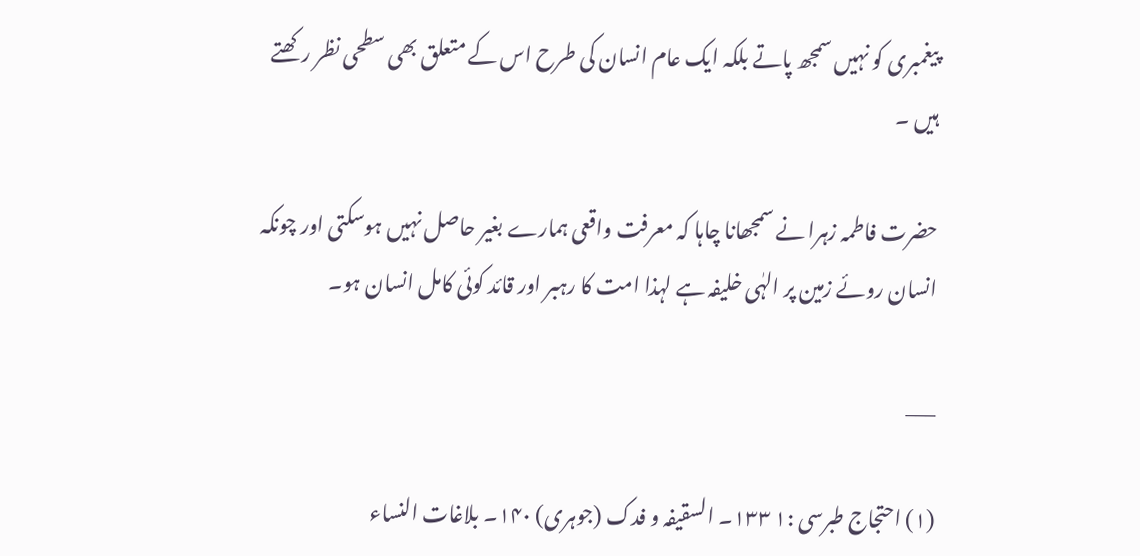پیغمبری کو نہیں سمجھ پاتے بلکہ ایک عام انسان کی طرح اس کے متعلق بھی سطحی نظر رکھتے ہیں ۔

حضرت فاطمہ زہرا نے سمجھانا چاہا کہ معرفت واقعی ہمارے بغیر حاصل نہیں ہوسکتی اور چونکہ انسان روئے زمین پر الہٰی خلیفہ ہے لہذا امت کا رہبر اور قائد کوئی کامل انسان ہو۔

___

(۱) احتجاج طبرسی :۱ ۱۳۳۔ السقیفہ و فدک (جوہری) ۱۴۰۔ بلاغات النساء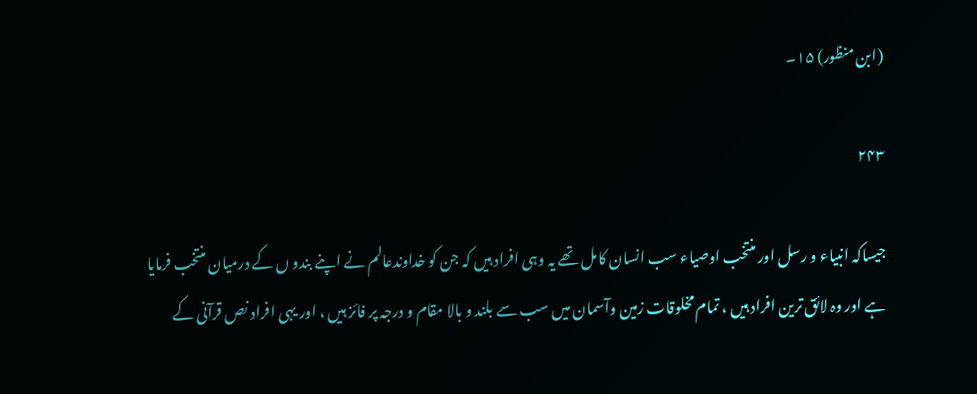(ابن منظور) ۱۵۔

۲۴۳

جیساکہ انبیاء و رسل اور منتخب اوصیاء سب انسان کامل تھے یہ وہی افراد ہیں کہ جن کو خداوندعالم نے اپنے بندو ں کے درمیان منتخب فرمایا ہے اور وہ لائق ترین افراد ہیں ، تمام مخلوقات زمین وآسمان میں سب سے بلند و بالا مقام و درجہ پر فائز ہیں ، اور یہی افراد نص قرآنی کے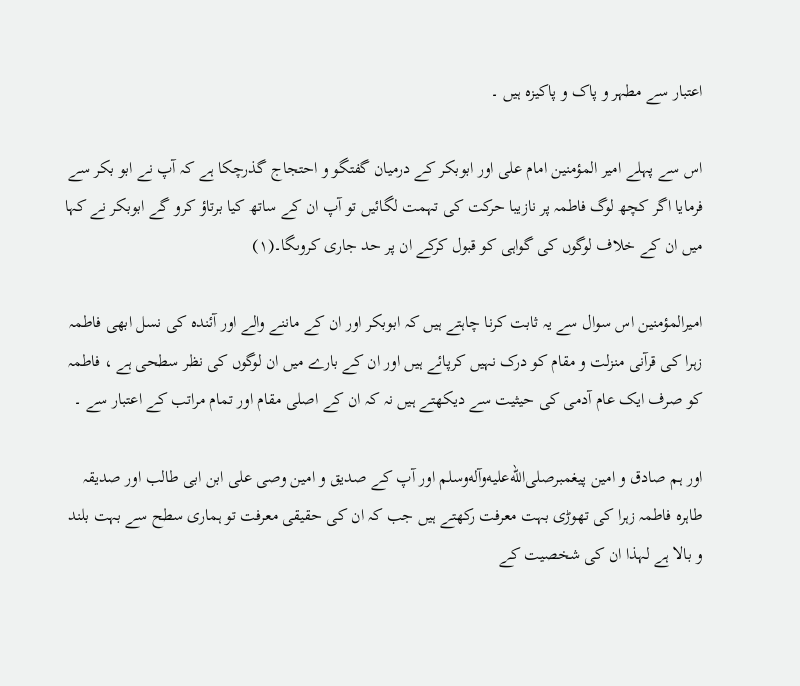اعتبار سے مطہر و پاک و پاکیزہ ہیں ۔

اس سے پہلے امیر المؤمنین امام علی اور ابوبکر کے درمیان گفتگو و احتجاج گذرچکا ہے کہ آپ نے ابو بکر سے فرمایا اگر کچھ لوگ فاطمہ پر نازیبا حرکت کی تہمت لگائیں تو آپ ان کے ساتھ کیا برتاؤ کرو گے ابوبکر نے کہا میں ان کے خلاف لوگوں کی گواہی کو قبول کرکے ان پر حد جاری کروںگا۔(۱)

امیرالمؤمنین اس سوال سے یہ ثابت کرنا چاہتے ہیں کہ ابوبکر اور ان کے ماننے والے اور آئندہ کی نسل ابھی فاطمہ زہرا کی قرآنی منزلت و مقام کو درک نہیں کرپائے ہیں اور ان کے بارے میں ان لوگوں کی نظر سطحی ہے ، فاطمہ کو صرف ایک عام آدمی کی حیثیت سے دیکھتے ہیں نہ کہ ان کے اصلی مقام اور تمام مراتب کے اعتبار سے ۔

اور ہم صادق و امین پیغمبرصلى‌الله‌عليه‌وآله‌وسلم اور آپ کے صدیق و امین وصی علی ابن ابی طالب اور صدیقہ طاہرہ فاطمہ زہرا کی تھوڑی بہت معرفت رکھتے ہیں جب کہ ان کی حقیقی معرفت تو ہماری سطح سے بہت بلند و بالا ہے لہذا ان کی شخصیت کے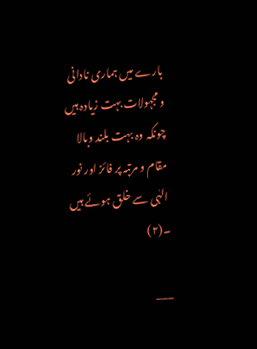بارے میں ہماری نادانی و مجہولات بہت زیادہ ہیں چونکہ وہ بہت بلند وبالا مقام و مرتبہ پر فائز اور نور الہٰی سے خلق ہوئے ہیں ۔(۲)

___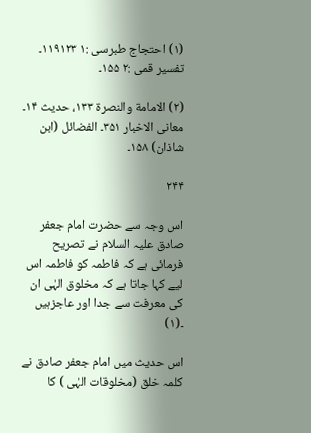(۱) احتجاج طبرسی :۱ ۱۱۹۱۲۳۔ تفسیر قمی :۲ ۱۵۵۔

(۲) الامامة والنصرة ۱۳۳، حدیث ۱۴۔ معانی الاخبار ۳۵۱۔ الفضائل (ابن شاذان) ۱۵۸۔

۲۴۴

اس وجہ سے حضرت امام جعفر صادق علیہ السلام نے تصریح فرمائی ہے کہ فاطمہ کو فاطمہ اس لیے کہا جاتا ہے کہ مخلوق الہٰی ان کی معرفت سے جدا اور عاجزہیں ۔(۱)

اس حدیث میں امام جعفر صادق نے کلمہ خلق (مخلوقات الہٰی ) کا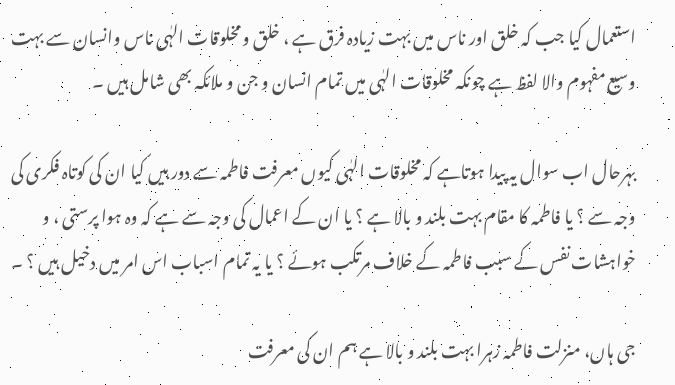استعمال کیا جب کہ خلق اور ناس میں بہت زیادہ فرق ہے ، خلق و مخلوقات الہٰی ناس وانسان سے بہت وسیع مفہوم والا لفظ ہے چونکہ مخلوقات الہٰی میں تمام انسان و جن و ملائکہ بھی شامل ہیں ۔

بہرحال اب سوال یہ پیدا ہوتاہے کہ مخلوقات الہٰی کیوں معرفت فاطمہ سے دور ہیں کیا ان کی کوتاہ فکری کی وجہ سے ؟ یا فاطمہ کا مقام بہت بلند و بالا ہے ؟ یا ان کے اعمال کی وجہ سے ہے کہ وہ ہوا پرستی ، و خواہشات نفس کے سبب فاطمہ کے خلاف مرتکب ہوئے ؟ یا یہ تمام اسباب اس امر میں دخیل ہیں ؟ ۔

جی ہاں، منزلت فاطمہ زہرا بہت بلند و بالا ہے ہم ان کی معرفت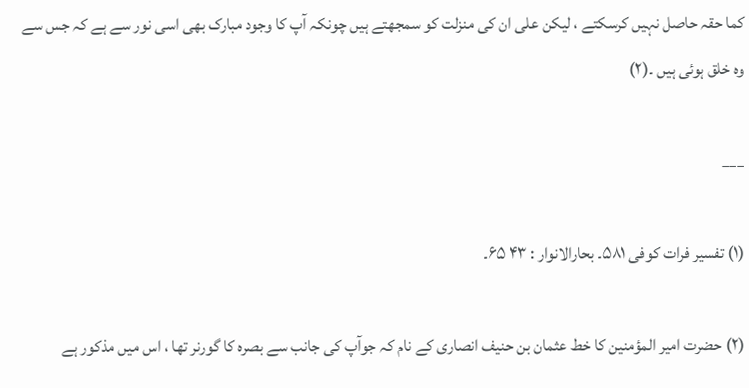کما حقہ حاصل نہیں کرسکتے ، لیکن علی ان کی منزلت کو سمجھتے ہیں چونکہ آپ کا وجود مبارک بھی اسی نور سے ہے کہ جس سے وہ خلق ہوئی ہیں ۔(۲)

___

(۱) تفسیر فرات کوفی ۵۸۱۔ بحارالانوار : ۴۳ ۶۵۔

(۲) حضرت امیر المؤمنین کا خط عثمان بن حنیف انصاری کے نام کہ جوآپ کی جانب سے بصرہ کا گورنر تھا ، اس میں مذکور ہے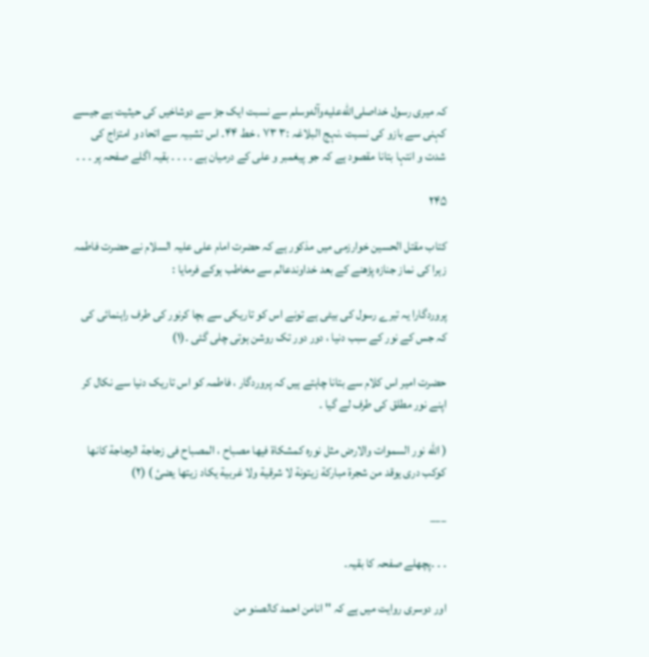کہ میری رسول خداصلى‌الله‌عليه‌وآله‌وسلم سے نسبت ایک جڑ سے دوشاخیں کی حیثیت ہے جیسے کہنی سے بازو کی نسبت ۔نہج البلاغہ :۳ ۷۳ ، خط ۴۴۔ اس تشبیہ سے اتحاد و امتزاج کی شدت و انتہا بتانا مقصود ہے کہ جو پیغمبر و علی کے درمیان ہے ۔ ۔ ۔ ۔ بقیہ اگلے صفحہ پر ۔ ۔ ۔

۲۴۵

کتاب مقتل الحسین خوارزمی میں مذکور ہے کہ حضرت امام علی علیہ السلام نے حضرت فاطمہ زہرا کی نماز جنازہ پڑھنے کے بعد خداوندعالم سے مخاطب ہوکے فرمایا :

پروردگارا یہ تیرے رسول کی بیٹی ہے تونے اس کو تاریکی سے بچا کرنور کی طرف راہنمائی کی کہ جس کے نور کے سبب دنیا ، دور دور تک روشن ہوتی چلی گئی ۔(۱)

حضرت امیر اس کلام سے بتانا چاہتے ہیں کہ پروردگار ، فاطمہ کو اس تاریک دنیا سے نکال کر اپنے نور مطلق کی طرف لے گیا ۔

( الله نور السموات والارض مثل نوره کمشکاة فیها مصباح ، المصباح فی زجاجة الزجاجة کانها کوکب دری یوقد من شجرة مبارکة زیتونة لا شرقیة ولا غربیة یکاد زیتها یضیٔ ) (۲)

___

۔ ۔ ۔پچھلے صفحہ کا بقیہ۔

اور دوسری روایت میں ہے کہ '' انامن احمد کالصنو من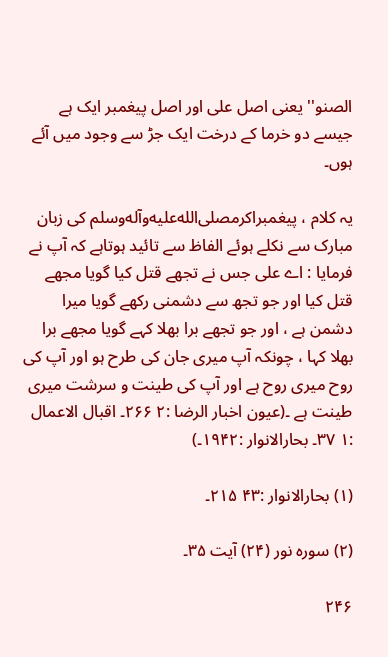الصنو'' یعنی اصل علی اور اصل پیغمبر ایک ہے جیسے دو خرما کے درخت ایک جڑ سے وجود میں آئے ہوں۔

یہ کلام ، پیغمبراکرمصلى‌الله‌عليه‌وآله‌وسلم کی زبان مبارک سے نکلے ہوئے الفاظ سے تائید ہوتاہے کہ آپ نے فرمایا : اے علی جس نے تجھے قتل کیا گویا مجھے قتل کیا اور جو تجھ سے دشمنی رکھے گویا میرا دشمن ہے ، اور جو تجھے برا بھلا کہے گویا مجھے برا بھلا کہا ، چونکہ آپ میری جان کی طرح ہو اور آپ کی روح میری روح ہے اور آپ کی طینت و سرشت میری طینت ہے ۔(عیون اخبار الرضا :۲ ۲۶۶۔ اقبال الاعمال :۱ ۳۷۔ بحارالانوار :۱۹۴۲۔)

(۱) بحارالانوار :۴۳ ۲۱۵۔

(۲) سورہ نور (۲۴) آیت ۳۵۔

۲۴۶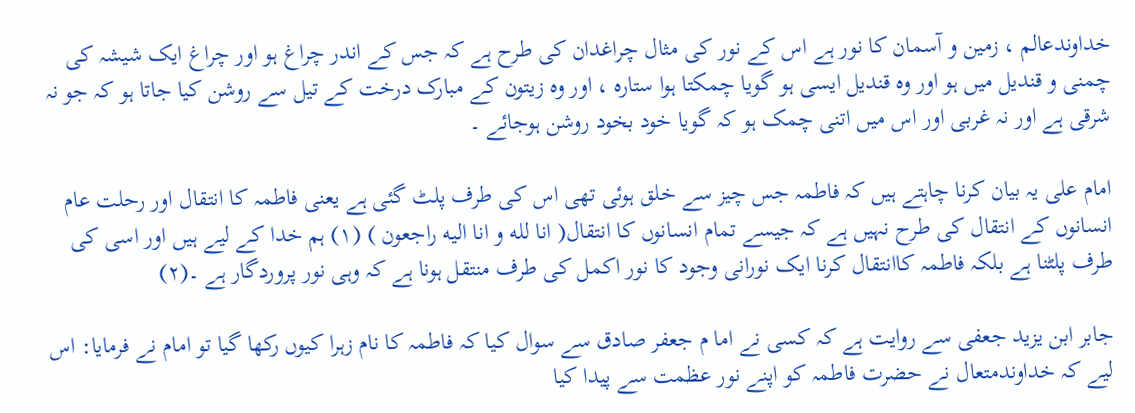خداوندعالم ، زمین و آسمان کا نور ہے اس کے نور کی مثال چراغدان کی طرح ہے کہ جس کے اندر چراغ ہو اور چراغ ایک شیشہ کی چمنی و قندیل میں ہو اور وہ قندیل ایسی ہو گویا چمکتا ہوا ستارہ ، اور وہ زیتون کے مبارک درخت کے تیل سے روشن کیا جاتا ہو کہ جو نہ شرقی ہے اور نہ غربی اور اس میں اتنی چمک ہو کہ گویا خود بخود روشن ہوجائے ۔

امام علی یہ بیان کرنا چاہتے ہیں کہ فاطمہ جس چیز سے خلق ہوئی تھی اس کی طرف پلٹ گئی ہے یعنی فاطمہ کا انتقال اور رحلت عام انسانوں کے انتقال کی طرح نہیں ہے کہ جیسے تمام انسانوں کا انتقال( انا لله و انا الیه راجعون ) (۱) ہم خدا کے لیے ہیں اور اسی کی طرف پلٹنا ہے بلکہ فاطمہ کاانتقال کرنا ایک نورانی وجود کا نور اکمل کی طرف منتقل ہونا ہے کہ وہی نور پروردگار ہے ۔(۲)

جابر ابن یزید جعفی سے روایت ہے کہ کسی نے اما م جعفر صادق سے سوال کیا کہ فاطمہ کا نام زہرا کیوں رکھا گیا تو امام نے فرمایا: اس لیے کہ خداوندمتعال نے حضرت فاطمہ کو اپنے نور عظمت سے پیدا کیا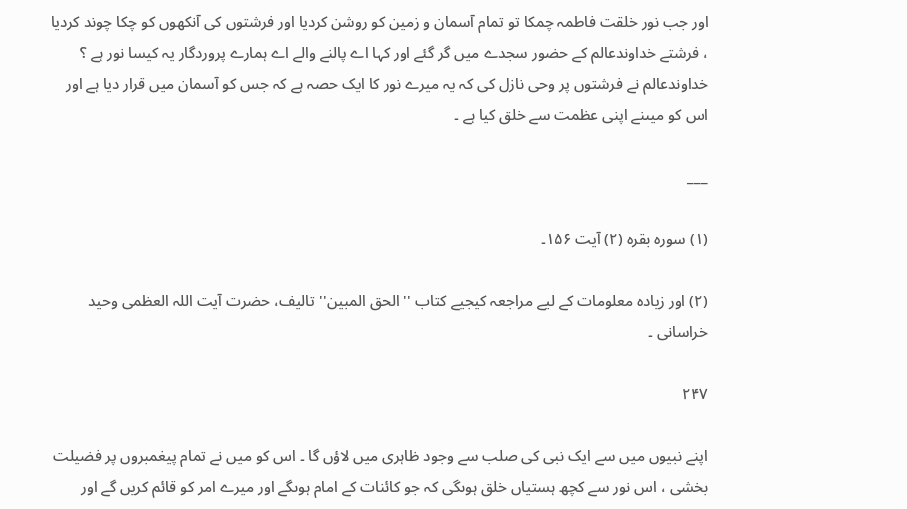اور جب نور خلقت فاطمہ چمکا تو تمام آسمان و زمین کو روشن کردیا اور فرشتوں کی آنکھوں کو چکا چوند کردیا ، فرشتے خداوندعالم کے حضور سجدے میں گر گئے اور کہا اے پالنے والے اے ہمارے پروردگار یہ کیسا نور ہے ؟ خداوندعالم نے فرشتوں پر وحی نازل کی کہ یہ میرے نور کا ایک حصہ ہے کہ جس کو آسمان میں قرار دیا ہے اور اس کو میںنے اپنی عظمت سے خلق کیا ہے ۔

___

(۱) سورہ بقرہ (۲) آیت ۱۵۶۔

(۲) اور زیادہ معلومات کے لیے مراجعہ کیجیے کتاب '' الحق المبین''تالیف، حضرت آیت اللہ العظمی وحید خراسانی ۔

۲۴۷

اپنے نبیوں میں سے ایک نبی کی صلب سے وجود ظاہری میں لاؤں گا ۔ اس کو میں نے تمام پیغمبروں پر فضیلت بخشی ، اس نور سے کچھ ہستیاں خلق ہوںگی کہ جو کائنات کے امام ہوںگے اور میرے امر کو قائم کریں گے اور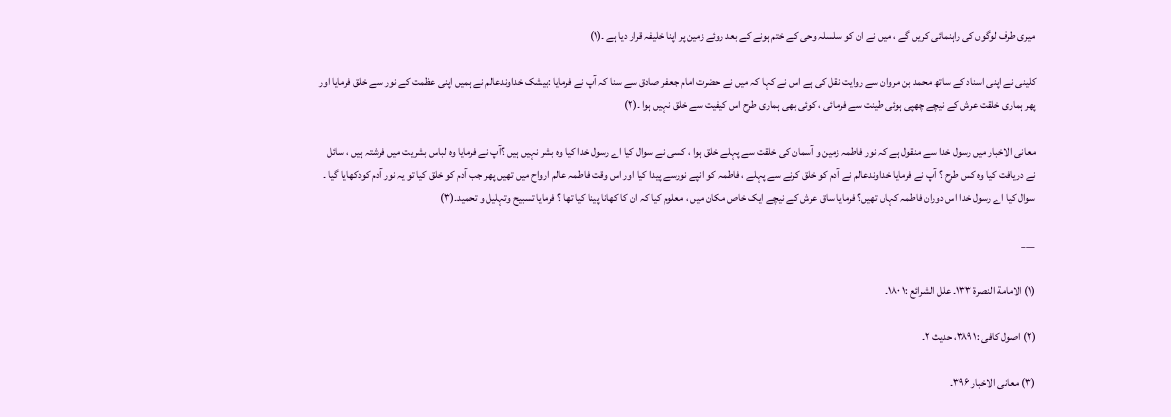میری طرف لوگوں کی راہنمائی کریں گے ، میں نے ان کو سلسلہ وحی کے ختم ہونے کے بعد روئے زمین پر اپنا خلیفہ قرار دیا ہے ۔(۱)

کلینی نے اپنی اسناد کے ساتھ محمد بن مروان سے روایت نقل کی ہے اس نے کہا کہ میں نے حضرت امام جعفر صادق سے سنا کہ آپ نے فرمایا :بیشک خداوندعالم نے ہمیں اپنی عظمت کے نور سے خلق فرمایا اور پھر ہماری خلقت عرش کے نیچے چھپی ہوئی طینت سے فرمائی ، کوئی بھی ہماری طرح اس کیفیت سے خلق نہیں ہوا ۔(۲)

معانی الاخبار میں رسول خدا سے منقول ہے کہ نور فاطمہ زمین و آسمان کی خلقت سے پہلے خلق ہوا ، کسی نے سوال کیا اے رسول خدا کیا وہ بشر نہیں ہیں ؟آپ نے فرمایا وہ لباس بشریت میں فرشتہ ہیں ، سائل نے دریافت کیا وہ کس طرح ؟ آپ نے فرمایا خداوندعالم نے آدم کو خلق کرنے سے پہلے ، فاطمہ کو انپے نورسے پیدا کیا اور اس وقت فاطمہ عالم ارواح میں تھیں پھر جب آدم کو خلق کیا تو یہ نور آدم کودکھایا گیا ۔ سوال کیا اے رسول خدا اس دوران فاطمہ کہاں تھیں؟ فرمایا ساق عرش کے نیچے ایک خاص مکان میں ، معلوم کیا کہ ان کا کھانا پینا کیا تھا ؟ فرمایا تسبیح وتہلیل و تحمید۔(۳)

___

(۱) الامامة النصرة ۱۳۳۔ علل الشرائع :۱ ۱۸۰۔

(۲) اصول کافی :۱ ۳۸۹، حدیث ۲۔

(۳) معانی الاخبار ۳۹۶۔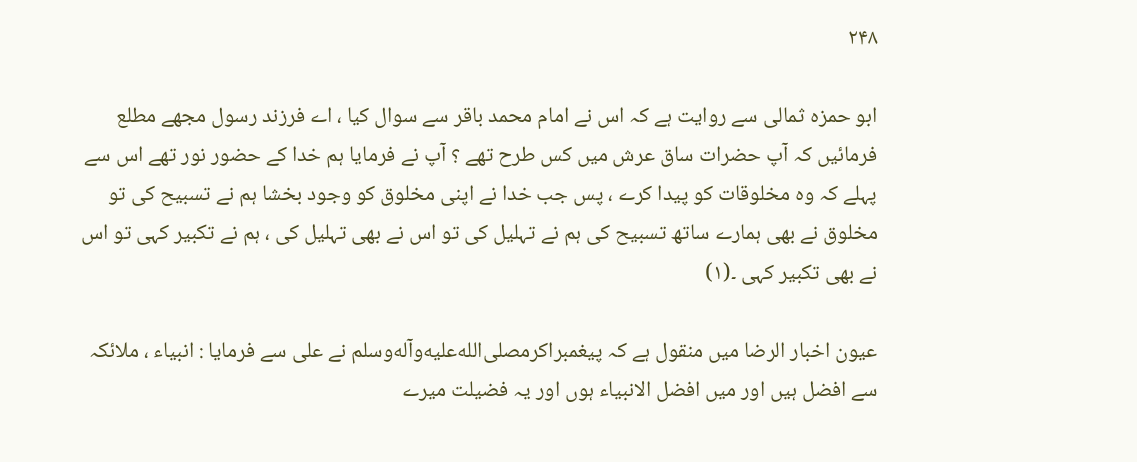۲۴۸

ابو حمزہ ثمالی سے روایت ہے کہ اس نے امام محمد باقر سے سوال کیا ، اے فرزند رسول مجھے مطلع فرمائیں کہ آپ حضرات ساق عرش میں کس طرح تھے ؟ آپ نے فرمایا ہم خدا کے حضور نور تھے اس سے پہلے کہ وہ مخلوقات کو پیدا کرے ، پس جب خدا نے اپنی مخلوق کو وجود بخشا ہم نے تسبیح کی تو مخلوق نے بھی ہمارے ساتھ تسبیح کی ہم نے تہلیل کی تو اس نے بھی تہلیل کی ، ہم نے تکبیر کہی تو اس نے بھی تکبیر کہی ۔(۱)

عیون اخبار الرضا میں منقول ہے کہ پیغمبراکرمصلى‌الله‌عليه‌وآله‌وسلم نے علی سے فرمایا : انبیاء ، ملائکہ سے افضل ہیں اور میں افضل الانبیاء ہوں اور یہ فضیلت میرے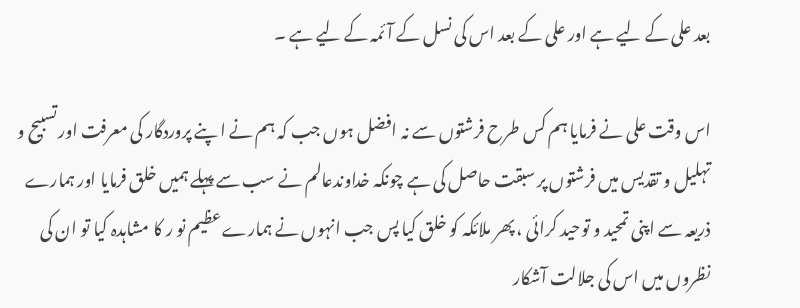بعد علی کے لیے ہے اور علی کے بعد اس کی نسل کے آئمہ کے لیے ہے ۔

اس وقت علی نے فرمایا ہم کس طرح فرشتوں سے نہ افضل ہوں جب کہ ہم نے ا پنے پروردگار کی معرفت اور تسبیح و تہلیل و تقدیس میں فرشتوں پر سبقت حاصل کی ہے چونکہ خداوندعالم نے سب سے پہلے ہمیں خلق فرمایا اور ہمارے ذریعہ سے اپنی تمحید و توحید کرائی ، پھر ملائکہ کو خلق کیا پس جب انہوں نے ہمارے عظیم نو ر کا مشاہدہ کیا تو ان کی نظروں میں اس کی جلالت آشکار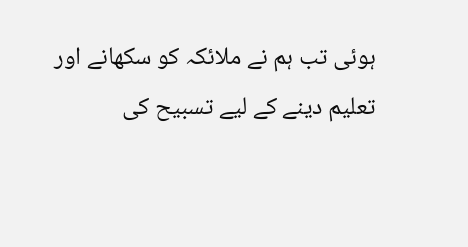ہوئی تب ہم نے ملائکہ کو سکھانے اور تعلیم دینے کے لیے تسبیح کی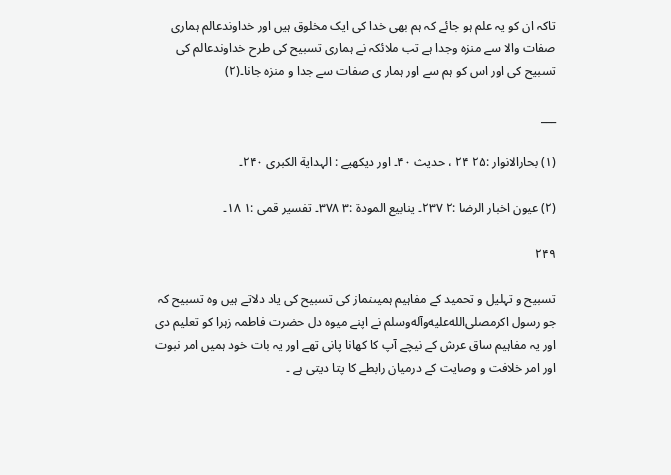تاکہ ان کو یہ علم ہو جائے کہ ہم بھی خدا کی ایک مخلوق ہیں اور خداوندعالم ہماری صفات والا سے منزہ وجدا ہے تب ملائکہ نے ہماری تسبیح کی طرح خداوندعالم کی تسبیح کی اور اس کو ہم سے اور ہمار ی صفات سے جدا و منزہ جانا۔(۲)

___

(۱) بحارالانوار :۲۵ ۲۴ ، حدیث ۴۰۔ اور دیکھیے : الہدایة الکبری ۲۴۰۔

(۲) عیون اخبار الرضا :۲ ۲۳۷۔ ینابیع المودة :۳ ۳۷۸۔ تفسیر قمی :۱ ۱۸۔

۲۴۹

تسبیح و تہلیل و تحمید کے مفاہیم ہمیںنماز کی تسبیح کی یاد دلاتے ہیں وہ تسبیح کہ جو رسول اکرمصلى‌الله‌عليه‌وآله‌وسلم نے اپنے میوہ دل حضرت فاطمہ زہرا کو تعلیم دی اور یہ مفاہیم ساق عرش کے نیچے آپ کا کھانا پانی تھے اور یہ بات خود ہمیں امر نبوت اور امر خلافت و وصایت کے درمیان رابطے کا پتا دیتی ہے ۔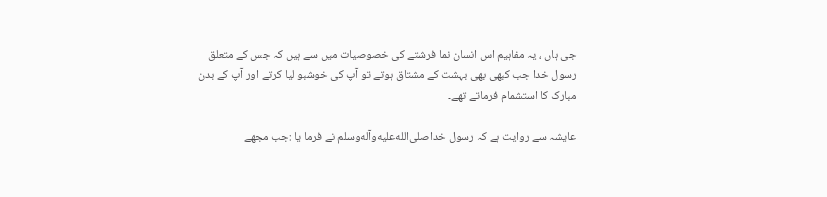جی ہاں ، یہ مفاہیم اس انسان نما فرشتے کی خصوصیات میں سے ہیں کہ جس کے متعلق رسول خدا جب کبھی بھی بہشت کے مشتاق ہوتے تو آپ کی خوشبو لیا کرتے اور آپ کے بدن مبارک کا استشمام فرماتے تھے۔

عایشہ سے روایت ہے کہ رسول خداصلى‌الله‌عليه‌وآله‌وسلم نے فرما یا :جب مجھے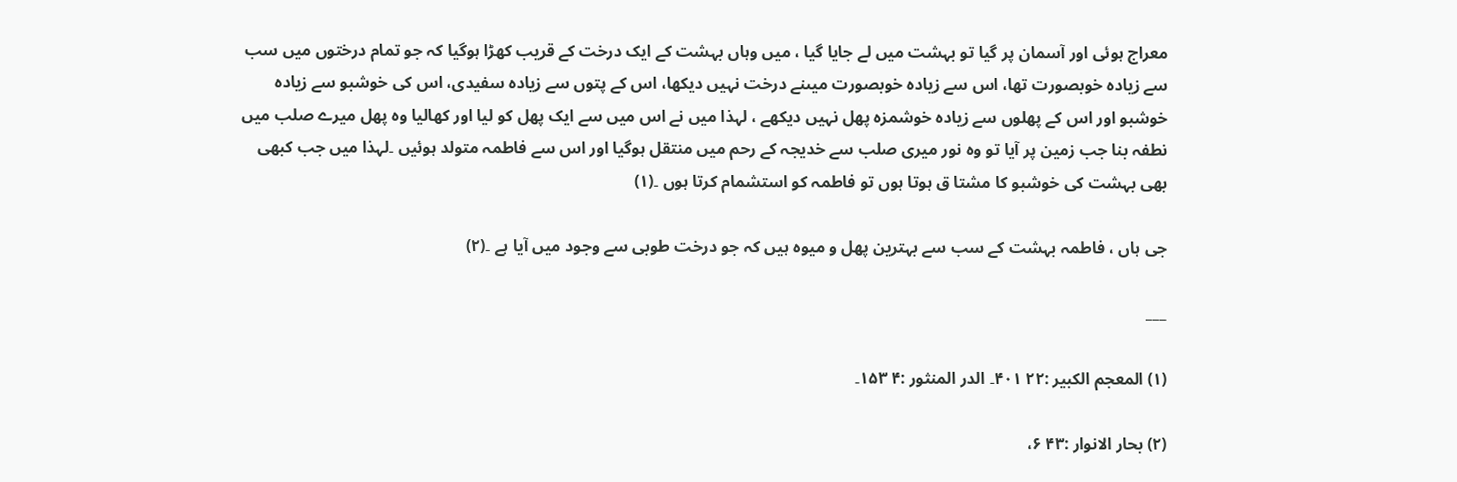معراج ہوئی اور آسمان پر گیا تو بہشت میں لے جایا گیا ، میں وہاں بہشت کے ایک درخت کے قریب کھڑا ہوگیا کہ جو تمام درختوں میں سب سے زیادہ خوبصورت تھا، اس سے زیادہ خوبصورت میںنے درخت نہیں دیکھا، اس کے پتوں سے زیادہ سفیدی، اس کی خوشبو سے زیادہ خوشبو اور اس کے پھلوں سے زیادہ خوشمزہ پھل نہیں دیکھے ، لہذا میں نے اس میں سے ایک پھل کو لیا اور کھالیا وہ پھل میرے صلب میں نطفہ بنا جب زمین پر آیا تو وہ نور میری صلب سے خدیجہ کے رحم میں منتقل ہوگیا اور اس سے فاطمہ متولد ہوئیں ۔لہذا میں جب کبھی بھی بہشت کی خوشبو کا مشتا ق ہوتا ہوں تو فاطمہ کو استشمام کرتا ہوں ۔(۱)

جی ہاں ، فاطمہ بہشت کے سب سے بہترین پھل و میوہ ہیں کہ جو درخت طوبی سے وجود میں آیا ہے ۔(۲)

___

(۱) المعجم الکبیر :۲۲ ۴۰۱۔ الدر المنثور :۴ ۱۵۳۔

(۲) بحار الانوار :۴۳ ۶،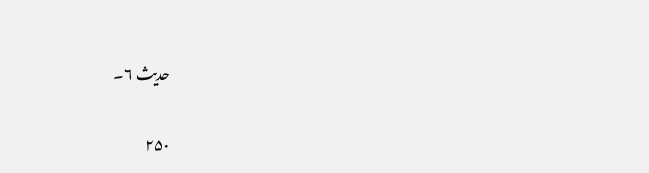حدیث ۶۔

۲۵۰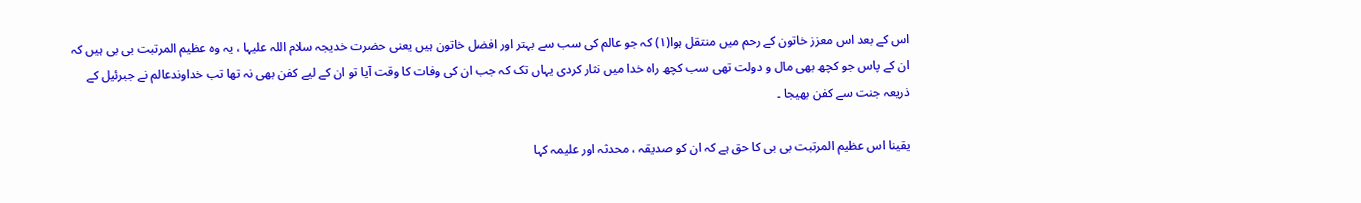اس کے بعد اس معزز خاتون کے رحم میں منتقل ہوا(۱) کہ جو عالم کی سب سے بہتر اور افضل خاتون ہیں یعنی حضرت خدیجہ سلام اللہ علیہا ، یہ وہ عظیم المرتبت بی بی ہیں کہ ان کے پاس جو کچھ بھی مال و دولت تھی سب کچھ راہ خدا میں نثار کردی یہاں تک کہ جب ان کی وفات کا وقت آیا تو ان کے لیے کفن بھی نہ تھا تب خداوندعالم نے جبرئیل کے ذریعہ جنت سے کفن بھیجا ۔

یقینا اس عظیم المرتبت بی بی کا حق ہے کہ ان کو صدیقہ ، محدثہ اور علیمہ کہا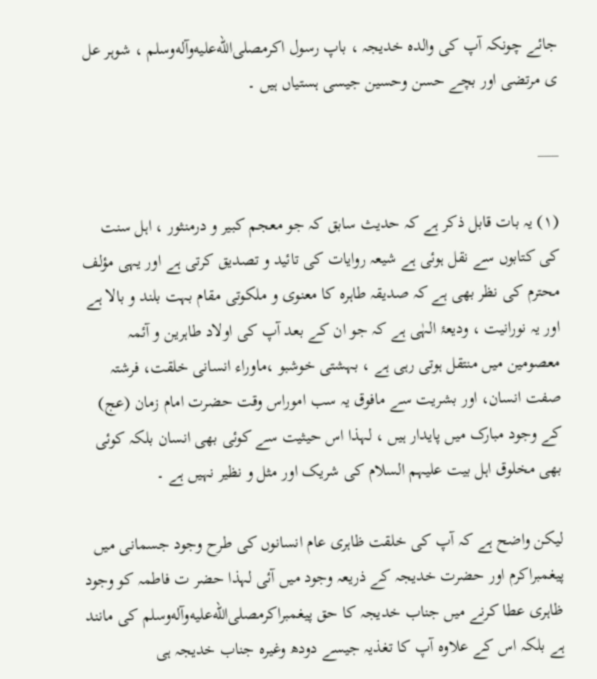جائے چونکہ آپ کی والدہ خدیجہ ، باپ رسول اکرمصلى‌الله‌عليه‌وآله‌وسلم ، شوہر عل ی مرتضی اور بچے حسن وحسین جیسی ہستیاں ہیں ۔

___

(۱) یہ بات قابل ذکر ہے کہ حدیث سابق کہ جو معجم کبیر و درمنثور ، اہل سنت کی کتابوں سے نقل ہوئی ہے شیعہ روایات کی تائید و تصدیق کرتی ہے اور یہی مؤلف محترم کی نظر بھی ہے کہ صدیقہ طاہرہ کا معنوی و ملکوتی مقام بہت بلند و بالا ہے اور یہ نورانیت ، ودیعۂ الہٰی ہے کہ جو ان کے بعد آپ کی اولاد طاہرین و آئمہ معصومین میں منتقل ہوتی رہی ہے ، بہشتی خوشبو ،ماوراء انسانی خلقت، فرشتہ صفت انسان، اور بشریت سے مافوق یہ سب اموراس وقت حضرت امام زمان (عج) کے وجود مبارک میں پایدار ہیں ، لہذا اس حیثیت سے کوئی بھی انسان بلکہ کوئی بھی مخلوق اہل بیت علیہم السلام کی شریک اور مثل و نظیر نہیں ہے ۔

لیکن واضح ہے کہ آپ کی خلقت ظاہری عام انسانوں کی طرح وجود جسمانی میں پیغمبراکرم اور حضرت خدیجہ کے ذریعہ وجود میں آئی لہذا حضر ت فاطمہ کو وجود ظاہری عطا کرنے میں جناب خدیجہ کا حق پیغمبراکرمصلى‌الله‌عليه‌وآله‌وسلم کی مانند ہے بلکہ اس کے علاوہ آپ کا تغذیہ جیسے دودھ وغیرہ جناب خدیجہ ہی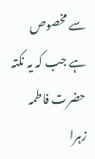سے مخصوص ہے جب کہ یہ نکتہ حضرت فاطمہ زہرا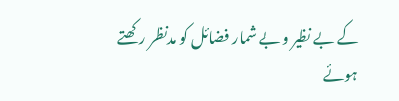کے بے نظیر و بے شمار فضائل کو مدنظر رکھتے ہوئے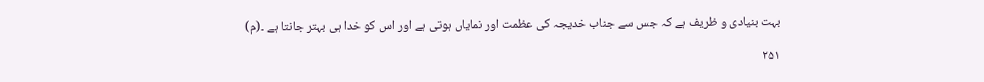بہت بنیادی و ظریف ہے کہ جس سے جناب خدیجہ کی عظمت اور نمایاں ہوتی ہے اور اس کو خدا ہی بہتر جانتا ہے ۔(م)

۲۵۱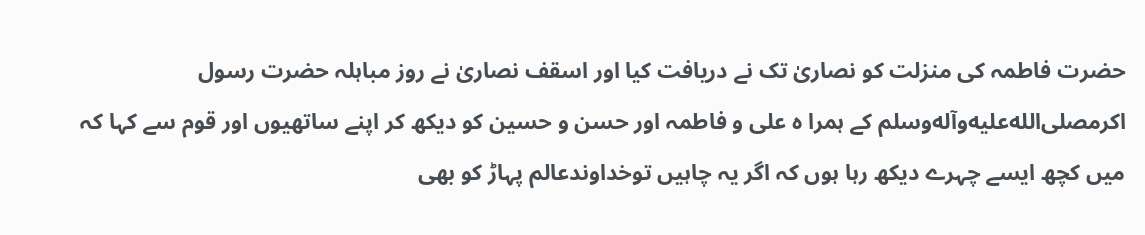حضرت فاطمہ کی منزلت کو نصاریٰ تک نے دریافت کیا اور اسقف نصاریٰ نے روز مباہلہ حضرت رسول اکرمصلى‌الله‌عليه‌وآله‌وسلم کے ہمرا ہ علی و فاطمہ اور حسن و حسین کو دیکھ کر اپنے ساتھیوں اور قوم سے کہا کہ میں کچھ ایسے چہرے دیکھ رہا ہوں کہ اگر یہ چاہیں توخداوندعالم پہاڑ کو بھی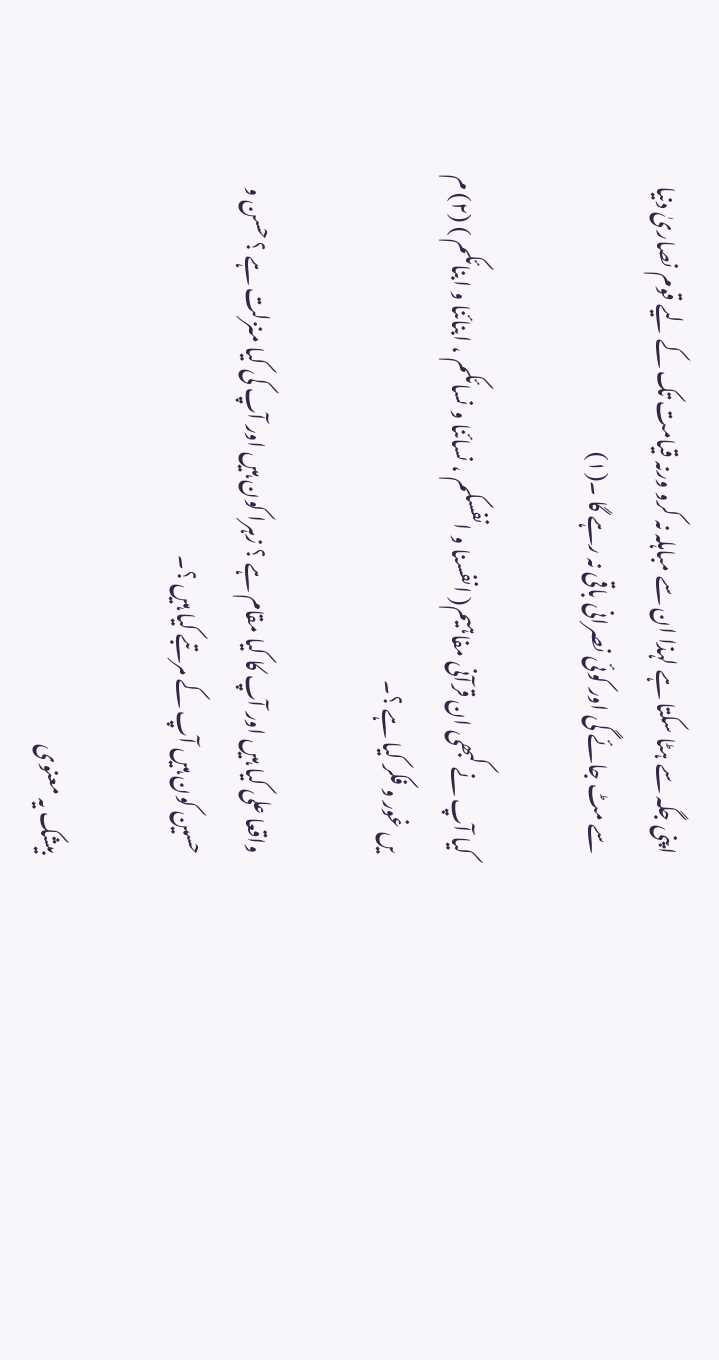اپنی جگہ سے ہٹا سکتا ہے لہذا ان سے مباہلہ نہ کرو ورنہ قیامت تک کے لیے قوم نصاریٰ دنیا سے مٹ جائے گی اور کوئی نصرانی باقی نہ رہے گا ۔(۱)

کیا آپ نے کبھی ان قرآنی مفاہیم( انفسنا و انفسکم ، نسائنا و نسائکم ، ابنائنا و ابنائکم ) (۲) م یں غور و فکر کیا ہے ؟۔

واقعا علی کیا ہیں اور آپ کا کیا مقام ہے ؟ زہرا کون ہیں اور آپ کی کیا منزلت ہے ؟ حسن و حسین کون ہیں آپ کے مرتبے کیا ہیں ؟۔

بیشک یہ معنوی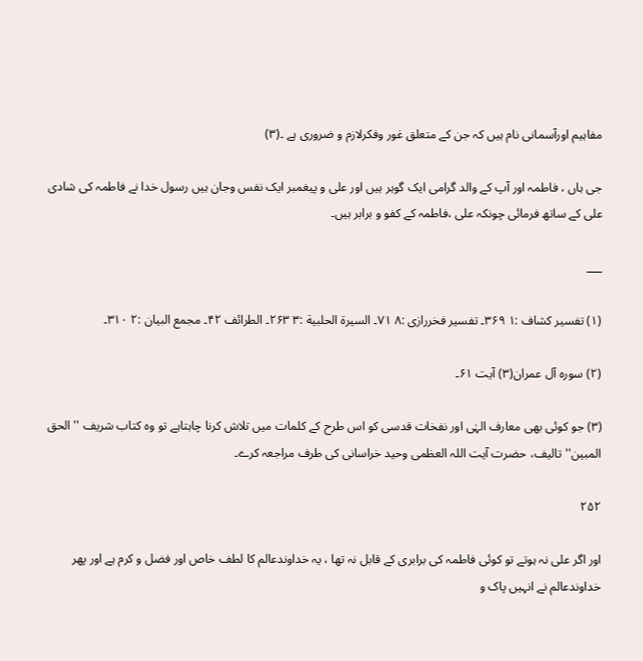مفاہیم اورآسمانی نام ہیں کہ جن کے متعلق غور وفکرلازم و ضروری ہے ۔(۳)

جی ہاں ، فاطمہ اور آپ کے والد گرامی ایک گوہر ہیں اور علی و پیغمبر ایک نفس وجان ہیں رسول خدا نے فاطمہ کی شادی علی کے ساتھ فرمائی چونکہ علی ،فاطمہ کے کفو و برابر ہیں۔

___

(۱) تفسیر کشاف :۱ ۳۶۹۔ تفسیر فخررازی :۸ ۷۱۔ السیرة الحلبیة :۳ ۲۶۳۔ الطرائف ۴۲۔ مجمع البیان :۲ ۳۱۰۔

(۲) سورہ آل عمران(۳) آیت ۶۱۔

(۳) جو کوئی بھی معارف الہٰی اور نفخات قدسی کو اس طرح کے کلمات میں تلاش کرنا چاہتاہے تو وہ کتاب شریف '' الحق المبین'' تالیف، حضرت آیت اللہ العظمی وحید خراسانی کی طرف مراجعہ کرے۔

۲۵۲

اور اگر علی نہ ہوتے تو کوئی فاطمہ کی برابری کے قابل نہ تھا ، یہ خداوندعالم کا لطف خاص اور فضل و کرم ہے اور پھر خداوندعالم نے انہیں پاک و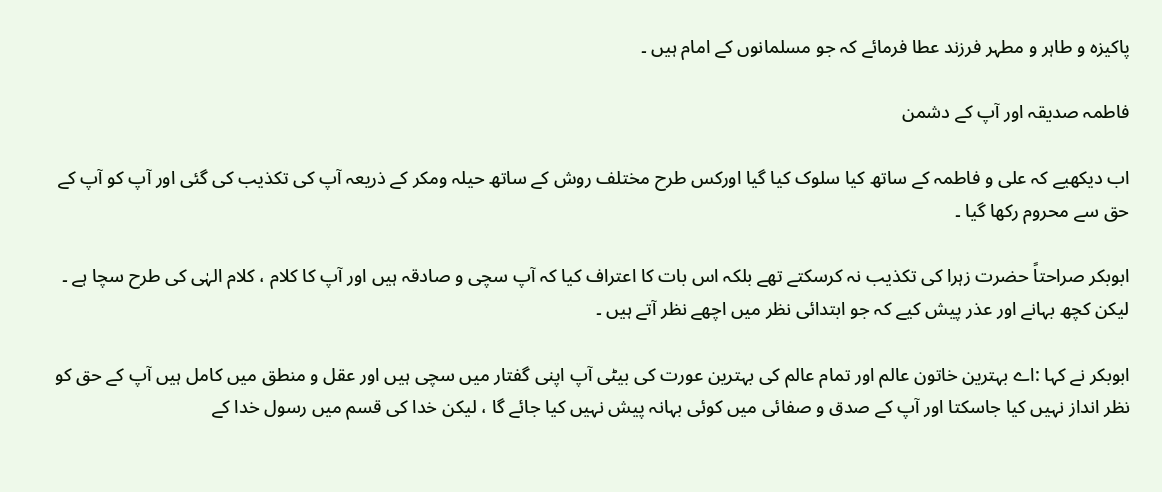پاکیزہ و طاہر و مطہر فرزند عطا فرمائے کہ جو مسلمانوں کے امام ہیں ۔

فاطمہ صدیقہ اور آپ کے دشمن

اب دیکھیے کہ علی و فاطمہ کے ساتھ کیا سلوک کیا گیا اورکس طرح مختلف روش کے ساتھ حیلہ ومکر کے ذریعہ آپ کی تکذیب کی گئی اور آپ کو آپ کے حق سے محروم رکھا گیا ۔

ابوبکر صراحتاً حضرت زہرا کی تکذیب نہ کرسکتے تھے بلکہ اس بات کا اعتراف کیا کہ آپ سچی و صادقہ ہیں اور آپ کا کلام ، کلام الہٰی کی طرح سچا ہے ۔ لیکن کچھ بہانے اور عذر پیش کیے کہ جو ابتدائی نظر میں اچھے نظر آتے ہیں ۔

ابوبکر نے کہا :اے بہترین خاتون عالم اور تمام عالم کی بہترین عورت کی بیٹی آپ اپنی گفتار میں سچی ہیں اور عقل و منطق میں کامل ہیں آپ کے حق کو نظر انداز نہیں کیا جاسکتا اور آپ کے صدق و صفائی میں کوئی بہانہ پیش نہیں کیا جائے گا ، لیکن خدا کی قسم میں رسول خدا کے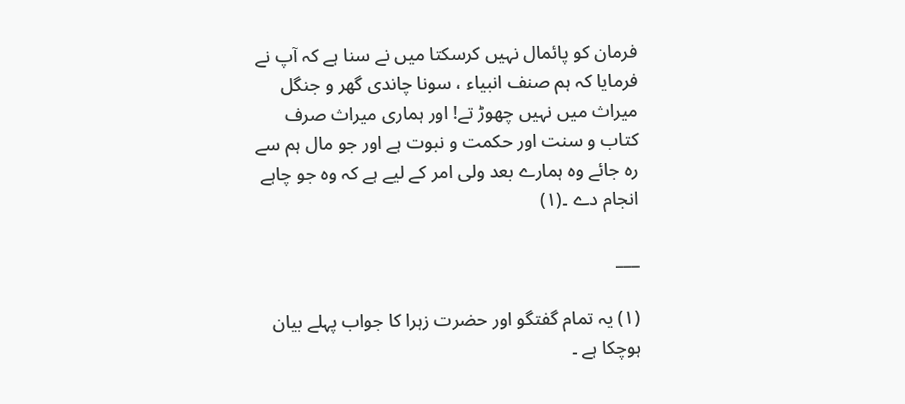فرمان کو پائمال نہیں کرسکتا میں نے سنا ہے کہ آپ نے فرمایا کہ ہم صنف انبیاء ، سونا چاندی گھر و جنگل میراث میں نہیں چھوڑ تے! اور ہماری میراث صرف کتاب و سنت اور حکمت و نبوت ہے اور جو مال ہم سے رہ جائے وہ ہمارے بعد ولی امر کے لیے ہے کہ وہ جو چاہے انجام دے ۔(۱)

___

(۱) یہ تمام گفتگو اور حضرت زہرا کا جواب پہلے بیان ہوچکا ہے ۔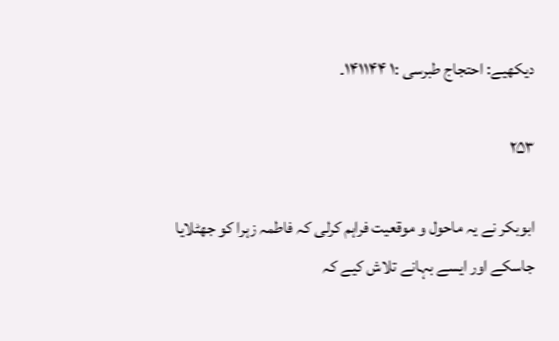دیکھیے: احتجاج طبرسی :۱ ۱۴۱۱۴۴۔

۲۵۳

ابوبکر نے یہ ماحول و موقعیت فراہم کرلی کہ فاطمہ زہرا کو جھٹلایا جاسکے اور ایسے بہانے تلاش کیے کہ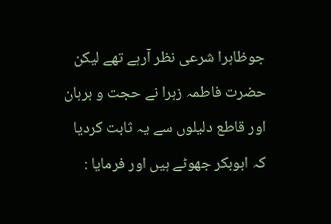جوظاہرا شرعی نظر آرہے تھے لیکن حضرت فاطمہ زہرا نے حجت و برہان اور قاطع دلیلوں سے یہ ثابت کردیا کہ ابوبکر جھوٹے ہیں اور فرمایا :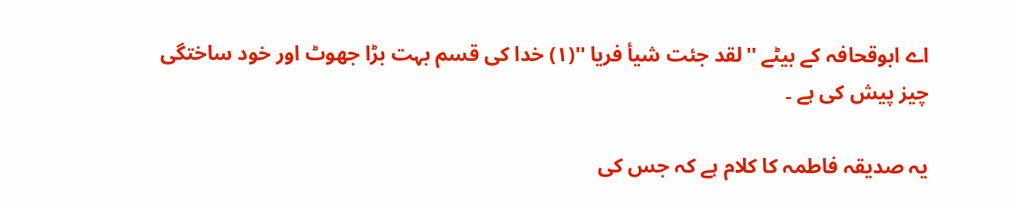اے ابوقحافہ کے بیٹے ''لقد جئت شیأ فریا ''(۱) خدا کی قسم بہت بڑا جھوٹ اور خود ساختگی چیز پیش کی ہے ۔

یہ صدیقہ فاطمہ کا کلام ہے کہ جس کی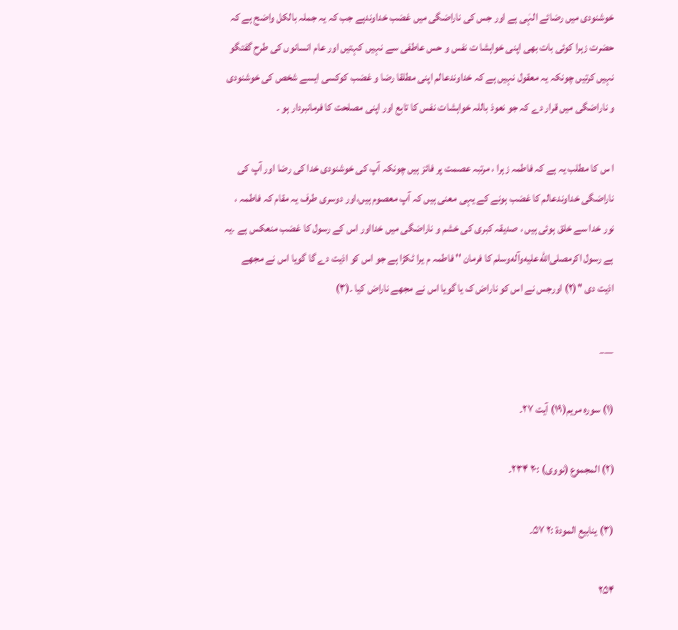خوشنودی میں رضائے الہٰی ہے اور جس کی ناراضگی میں غضب خداوندہے جب کہ یہ جملہ بالکل واضح ہے کہ حضرت زہرا کوئی بات بھی اپنی خواہشا ت نفس و حس عاطفی سے نہیں کہتیں اور عام انسانوں کی طرح گفتگو نہیں کرتیں چونکہ یہ معقول نہیں ہے کہ خداوندعالم اپنی مطلقا رضا و غضب کوکسی ایسے شخص کی خوشنودی و ناراضگی میں قرار دے کہ جو نعوذ باللہ خواہشات نفس کا تابع اور اپنی مصلحت کا فرمانبردار ہو ۔

ا س کا مطلب یہ ہے کہ فاطمہ زہرا ، مرتبہ عصمت پر فائز ہیں چونکہ آپ کی خوشنودی خدا کی رضا اور آپ کی ناراضگی خداوندعالم کا غضب ہونے کے یہی معنی ہیں کہ آپ معصوم ہیں،اور دوسری طرف یہ مقام کہ فاطمہ ، نور خدا سے خلق ہوئی ہیں ، صدیقہ کبری کی خشم و ناراضگی میں خدااور اس کے رسول کا غضب منعکس ہے ۔یہ ہے رسول اکرمصلى‌الله‌عليه‌وآله‌وسلم کا فرمان '' فاطمہ م یرا ٹکڑا ہے جو اس کو اذیت دے گا گویا اس نے مجھے اذیت دی ''(۲) اورجس نے اس کو ناراض ک یا گویا اس نے مجھے ناراض کیا ۔(۳)

___

(۱) سورہ مریم(۱۹) آیت ۲۷۔

(۲) المجموع (نووی) :۲۰ ۲۳۴۔

(۳) ینابیع المودة :۲ ۵۷۔

۲۵۴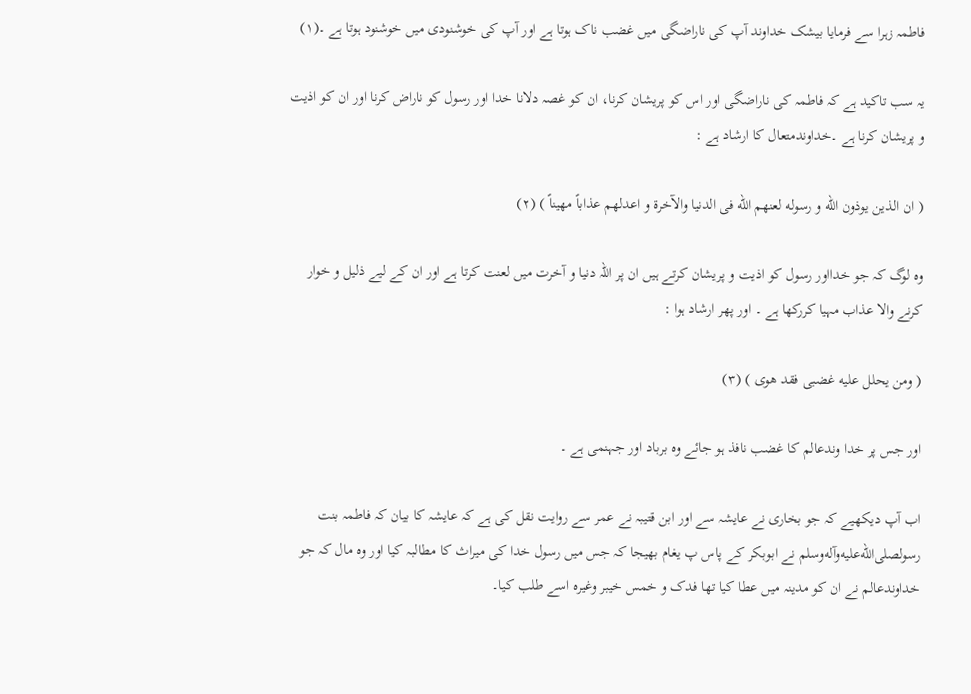فاطمہ زہرا سے فرمایا بیشک خداوند آپ کی ناراضگی میں غضب ناک ہوتا ہے اور آپ کی خوشنودی میں خوشنود ہوتا ہے ۔(۱)

یہ سب تاکید ہے کہ فاطمہ کی ناراضگی اور اس کو پریشان کرنا، ان کو غصہ دلانا خدا اور رسول کو ناراض کرنا اور ان کو اذیت و پریشان کرنا ہے ۔خداوندمتعال کا ارشاد ہے :

( ان الذین یوذون الله و رسوله لعنهم الله فی الدنیا والآخرة و اعدلهم عذاباً مهیناً ) (۲)

وہ لوگ کہ جو خدااور رسول کو اذیت و پریشان کرتے ہیں ان پر اللہ دنیا و آخرت میں لعنت کرتا ہے اور ان کے لیے ذلیل و خوار کرنے والا عذاب مہیا کررکھا ہے ۔ اور پھر ارشاد ہوا :

( ومن یحلل علیه غضبی فقد هوی ) (۳)

اور جس پر خدا وندعالم کا غضب نافذ ہو جائے وہ برباد اور جہنمی ہے ۔

اب آپ دیکھیے کہ جو بخاری نے عایشہ سے اور ابن قتیبہ نے عمر سے روایت نقل کی ہے کہ عایشہ کا بیان کہ فاطمہ بنت رسولصلى‌الله‌عليه‌وآله‌وسلم نے ابوبکر کے پاس پ یغام بھیجا کہ جس میں رسول خدا کی میراث کا مطالبہ کیا اور وہ مال کہ جو خداوندعالم نے ان کو مدینہ میں عطا کیا تھا فدک و خمس خیبر وغیرہ اسے طلب کیا۔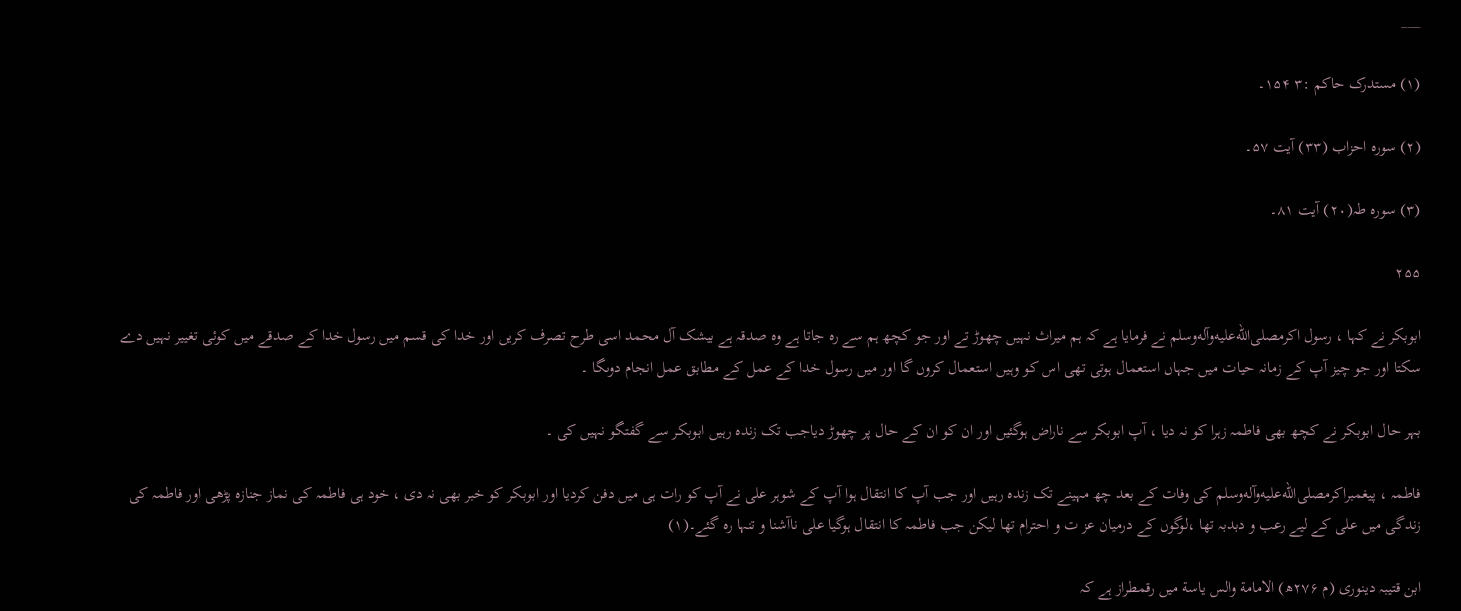___

(۱) مستدرک حاکم :۳ ۱۵۴۔

(۲) سورہ احزاب (۳۳) آیت ۵۷۔

(۳) سورہ طہ(۲۰) آیت ۸۱۔

۲۵۵

ابوبکر نے کہا ، رسول اکرمصلى‌الله‌عليه‌وآله‌وسلم نے فرمایا ہے کہ ہم میراث نہیں چھوڑ تے اور جو کچھ ہم سے رہ جاتا ہے وہ صدقہ ہے بیشک آل محمد اسی طرح تصرف کریں اور خدا کی قسم میں رسول خدا کے صدقے میں کوئی تغییر نہیں دے سکتا اور جو چیز آپ کے زمانہ حیات میں جہاں استعمال ہوتی تھی اس کو وہیں استعمال کروں گا اور میں رسول خدا کے عمل کے مطابق عمل انجام دوںگا ۔

بہر حال ابوبکر نے کچھ بھی فاطمہ زہرا کو نہ دیا ، آپ ابوبکر سے ناراض ہوگئیں اور ان کو ان کے حال پر چھوڑ دیاجب تک زندہ رہیں ابوبکر سے گفتگو نہیں کی ۔

فاطمہ ، پیغمبراکرمصلى‌الله‌عليه‌وآله‌وسلم کی وفات کے بعد چھ مہینے تک زندہ رہیں اور جب آپ کا انتقال ہوا آپ کے شوہر علی نے آپ کو رات ہی میں دفن کردیا اور ابوبکر کو خبر بھی نہ دی ، خود ہی فاطمہ کی نماز جنازہ پڑھی اور فاطمہ کی زندگی میں علی کے لیے رعب و دبدبہ تھا ،لوگوں کے درمیان عز ت و احترام تھا لیکن جب فاطمہ کا انتقال ہوگیا علی ناآشنا و تنہا رہ گئے۔(۱)

ابن قتیبہ دینوری (م ۲۷۶ھ) الامامة والس یاسة میں رقمطراز ہے کہ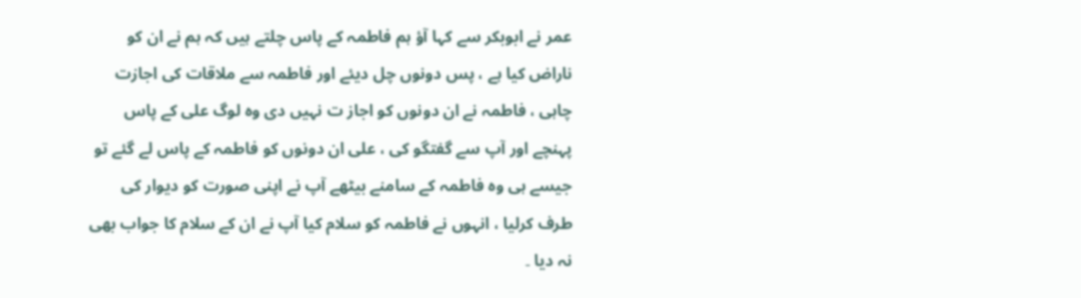عمر نے ابوبکر سے کہا آؤ ہم فاطمہ کے پاس چلتے ہیں کہ ہم نے ان کو ناراض کیا ہے ، پس دونوں چل دیئے اور فاطمہ سے ملاقات کی اجازت چاہی ، فاطمہ نے ان دونوں کو اجاز ت نہیں دی وہ لوگ علی کے پاس پہنچے اور آپ سے گفتگو کی ، علی ان دونوں کو فاطمہ کے پاس لے گئے تو جیسے ہی وہ فاطمہ کے سامنے بیٹھے آپ نے اپنی صورت کو دیوار کی طرف کرلیا ، انہوں نے فاطمہ کو سلام کیا آپ نے ان کے سلام کا جواب بھی نہ دیا ۔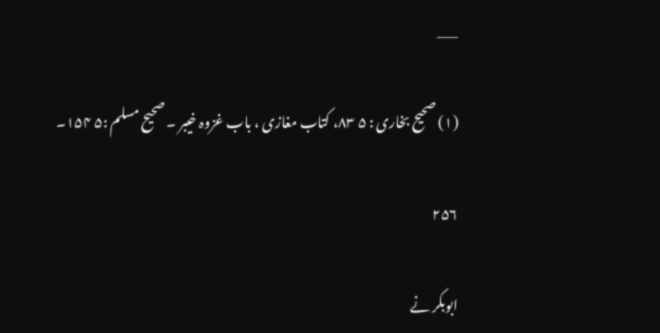___

(۱) صحیح بخاری : ۵ ۸۳، کتاب مغازی ، باب غزوہ خیبر ۔ صحیح مسلم :۵ ۱۵۴۔

۲۵۶

ابوبکر نے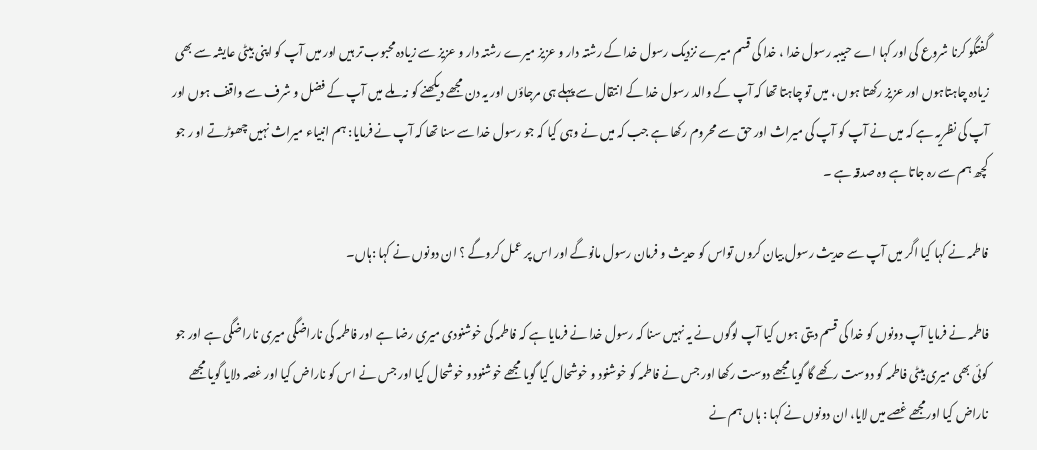گفتگو کرنا شروع کی اور کہا اے حبیبہ رسول خدا ، خدا کی قسم میرے نزدیک رسول خدا کے رشتہ دار و عزیز میرے رشتہ دار و عزیز سے زیادہ محبوب تر ہیں اور میں آپ کو اپنی بیٹی عایشہ سے بھی زیادہ چاہتاہوں اور عزیز رکھتا ہوں ، میں تو چاہتا تھا کہ آپ کے والد رسول خدا کے انتقال سے پہلے ہی مرجاؤں اور یہ دن مجھے دیکھنے کو نہ ملے میں آپ کے فضل و شرف سے واقف ہوں اور آپ کی نظریہ ہے کہ میں نے آپ کو آپ کی میراث اور حق سے محروم رکھا ہے جب کہ میں نے وہی کیا کہ جو رسول خدا سے سنا تھا کہ آپ نے فرمایا: ہم انبیاء میراث نہیں چھوڑتے او ر جو کچھ ہم سے رہ جاتا ہے وہ صدقہ ہے ۔

فاطمہ نے کہا کیا اگر میں آپ سے حدیث رسول بیان کروں تواس کو حدیث و فرمان رسول مانوگے اور اس پر عمل کروگے ؟ ان دونوں نے کہا :ہاں۔

فاطمہ نے فرمایا آپ دونوں کو خدا کی قسم دیتی ہوں کیا آپ لوگوں نے یہ نہیں سنا کہ رسول خدا نے فرمایا ہے کہ فاطمہ کی خوشنودی میری رضا ہے اور فاطمہ کی ناراضگی میری ناراضگی ہے اور جو کوئی بھی میری بیٹی فاطمہ کو دوست رکھے گا گویا مجھے دوست رکھا اور جس نے فاطمہ کو خوشنود و خوشحال کیا گویا مجھے خوشنود و خوشحال کیا اور جس نے اس کو ناراض کیا اور غصہ دلایا گویا مجھے ناراض کیا اورمجھے غصے میں لایا، ان دونوں نے کہا : ہاں ہم نے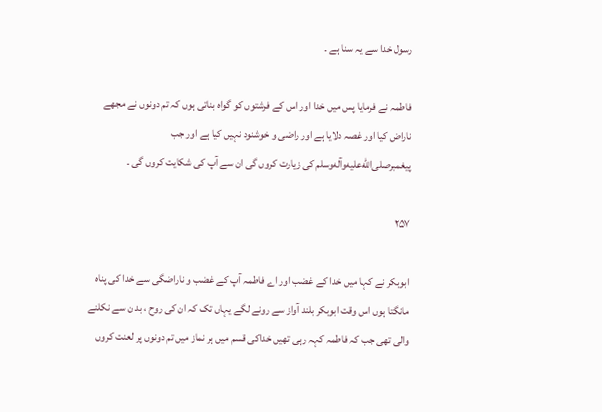رسول خدا سے یہ سنا ہے ۔

فاطمہ نے فرمایا پس میں خدا اور اس کے فرشتوں کو گواہ بناتی ہوں کہ تم دونوں نے مجھے ناراض کیا اور غصہ دلایا ہے اور راضی و خوشنود نہیں کیا ہے اور جب پیغمبرصلى‌الله‌عليه‌وآله‌وسلم کی زیارت کروں گی ان سے آپ کی شکایت کروں گی ۔

۲۵۷

ابوبکر نے کہا میں خدا کے غضب اور اے فاطمہ آپ کے غضب و ناراضگی سے خدا کی پناہ مانگتا ہوں اس وقت ابوبکر بلند آواز سے رونے لگے یہاں تک کہ ان کی روح ، بد ن سے نکلنے والی تھی جب کہ فاطمہ کہہ رہی تھیں خداکی قسم میں ہر نماز میں تم دونوں پر لعنت کروں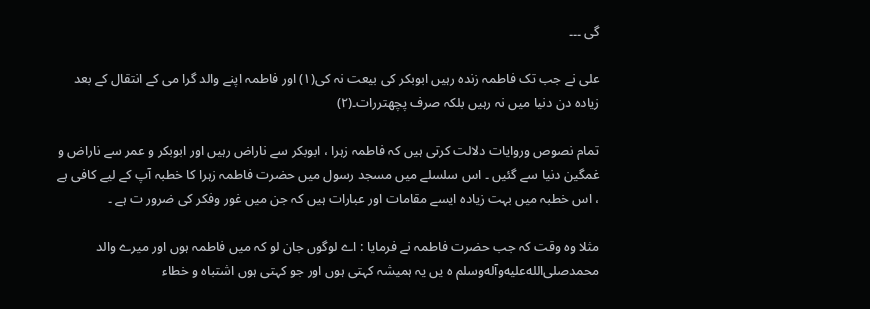گی ۔۔۔

علی نے جب تک فاطمہ زندہ رہیں ابوبکر کی بیعت نہ کی(۱) اور فاطمہ اپنے والد گرا می کے انتقال کے بعد زیادہ دن دنیا میں نہ رہیں بلکہ صرف پچھتررات۔(۲)

تمام نصوص وروایات دلالت کرتی ہیں کہ فاطمہ زہرا ، ابوبکر سے ناراض رہیں اور ابوبکر و عمر سے ناراض و غمگین دنیا سے گئیں ۔ اس سلسلے میں مسجد رسول میں حضرت فاطمہ زہرا کا خطبہ آپ کے لیے کافی ہے ، اس خطبہ میں بہت زیادہ ایسے مقامات اور عبارات ہیں کہ جن میں غور وفکر کی ضرور ت ہے ۔

مثلا وہ وقت کہ جب حضرت فاطمہ نے فرمایا : اے لوگوں جان لو کہ میں فاطمہ ہوں اور میرے والد محمدصلى‌الله‌عليه‌وآله‌وسلم ہ یں یہ ہمیشہ کہتی ہوں اور جو کہتی ہوں اشتباہ و خطاء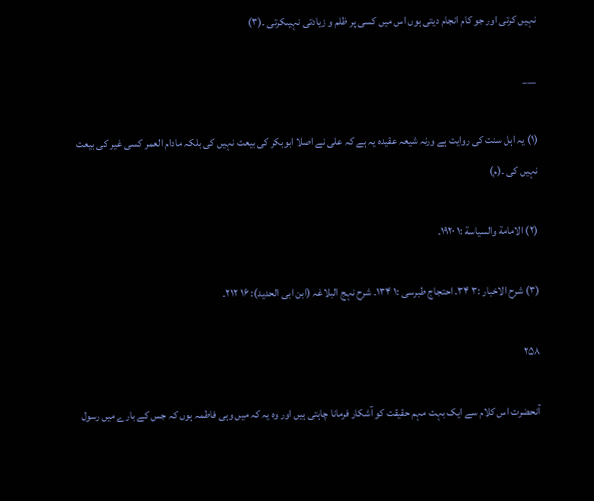نہیں کرتی اور جو کام انجام دیتی ہوں اس میں کسی پر ظلم و زیادتی نہیںکرتی ۔(۳)

___

(۱) یہ اہل سنت کی روایت ہے ورنہ شیعہ عقیدہ یہ ہے کہ علی نے اصلا ابوبکر کی بیعت نہیں کی بلکہ مادام العمر کسی غیر کی بیعت نہیں کی ۔(م)

(۲) الامامة والسیاسة :۱ ۱۹۲۰۔

(۳) شرح الاخبار :۳ ۳۴۔ احتجاج طبرسی :۱ ۱۳۴۔ شرح نہج البلاغہ (ابن ابی الحدید): ۱۶ ۲۱۲۔

۲۵۸

آنحضرت اس کلام سے ایک بہت مہم حقیقت کو آشکار فرمانا چاہتی ہیں اور وہ یہ کہ میں وہی فاطمہ ہوں کہ جس کے بارے میں رسول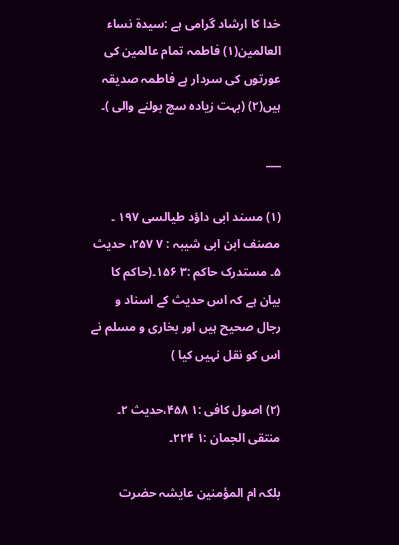خدا کا ارشاد گرامی ہے :سیدة نساء العالمین(۱) فاطمہ تمام عالمین کی عورتوں کی سردار ہے فاطمہ صدیقہ ہیں(۲) (بہت زیادہ سچ بولنے والی )۔

___

(۱) مسند ابی داؤد طیالسی ۱۹۷ ۔ مصنف ابن ابی شیبہ : ۷ ۲۵۷، حدیث ۵۔ مستدرک حاکم :۳ ۱۵۶۔(حاکم کا بیان ہے کہ اس حدیث کے اسناد و رجال صحیح ہیں اور بخاری و مسلم نے اس کو نقل نہیں کیا )

(۲) اصول کافی :۱ ۴۵۸،حدیث ۲۔ منتقی الجمان :۱ ۲۲۴۔

بلکہ ام المؤمنین عایشہ حضرت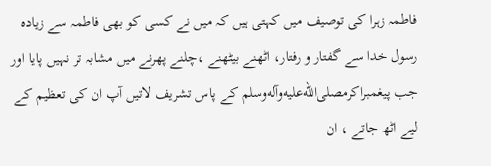فاطمہ زہرا کی توصیف میں کہتی ہیں کہ میں نے کسی کو بھی فاطمہ سے زیادہ رسول خدا سے گفتار و رفتار، اٹھنے بیٹھنے ،چلنے پھرنے میں مشابہ تر نہیں پایا اور جب پیغمبراکرمصلى‌الله‌عليه‌وآله‌وسلم کے پاس تشریف لاتیں آپ ان کی تعظیم کے لیے اٹھ جاتے ، ان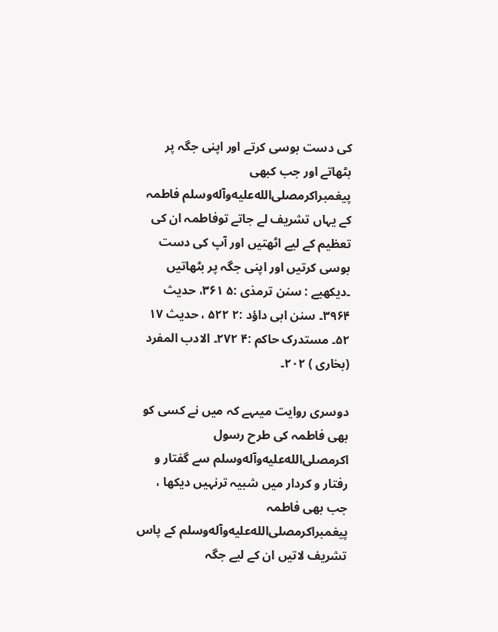کی دست بوسی کرتے اور اپنی جگہ پر بٹھاتے اور جب کبھی پیغمبراکرمصلى‌الله‌عليه‌وآله‌وسلم فاطمہ کے یہاں تشریف لے جاتے توفاطمہ ان کی تعظیم کے لیے اٹھتیں اور آپ کی دست بوسی کرتیں اور اپنی جگہ پر بٹھاتیں ۔دیکھیے : سنن ترمذی :۵ ۳۶۱، حدیث ۳۹۶۴۔ سنن ابی داؤد :۲ ۵۲۲ ، حدیث ۱۷ ۵۲۔ مستدرک حاکم :۴ ۲۷۲۔ الادب المفرد (بخاری ) ۲۰۲۔

دوسری روایت میںہے کہ میں نے کسی کو بھی فاطمہ کی طرح رسول اکرمصلى‌الله‌عليه‌وآله‌وسلم سے گفتار و رفتار و کردار میں شبیہ ترنہیں دیکھا ، جب بھی فاطمہ پیغمبراکرمصلى‌الله‌عليه‌وآله‌وسلم کے پاس تشریف لاتیں ان کے لیے جگہ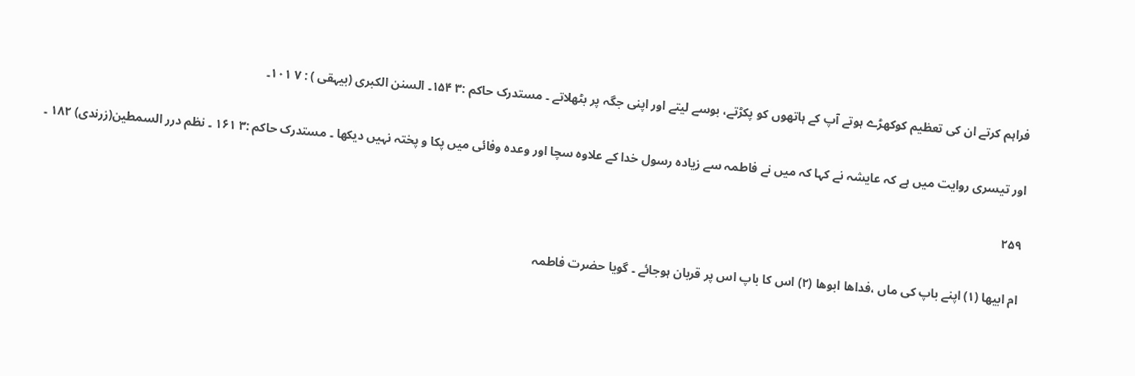فراہم کرتے ان کی تعظیم کوکھڑے ہوتے آپ کے ہاتھوں کو پکڑتے، بوسے لیتے اور اپنی جگہ پر بٹھلاتے ۔ مستدرک حاکم :۳ ۱۵۴۔ السنن الکبری (بیہقی ) : ۷ ۱۰۱۔

اور تیسری روایت میں ہے کہ عایشہ نے کہا کہ میں نے فاطمہ سے زیادہ رسول خدا کے علاوہ سچا اور وعدہ وفائی میں پکا و پختہ نہیں دیکھا ۔ مستدرک حاکم :۳ ۱۶۱ ۔ نظم درر السمطین(زرندی) ۱۸۲ ۔

۲۵۹

ام ابیها (۱) اپنے باپ کی ماں ،فداها ابوها (۲) اس کا باپ اس پر قربان ہوجائے ۔ گویا حضرت فاطمہ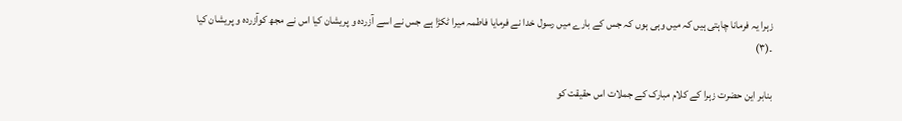زہرا یہ فرمانا چاہتی ہیں کہ میں وہی ہوں کہ جس کے بارے میں رسول خدا نے فرمایا فاطمہ میرا ٹکڑا ہے جس نے اسے آزردہ و پریشان کیا اس نے مجھ کوآزردہ و پریشان کیا ۔(۳)

بنابر این حضرت زہرا کے کلام مبارک کے جملات اس حقیقت کو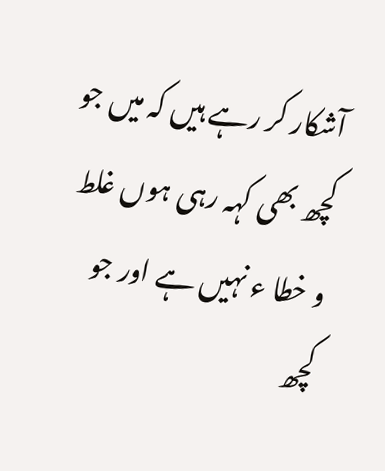آشکار کر رہے ہیں کہ میں جو کچھ بھی کہہ رہی ہوں غلط و خطا ء نہیں ہے اور جو کچھ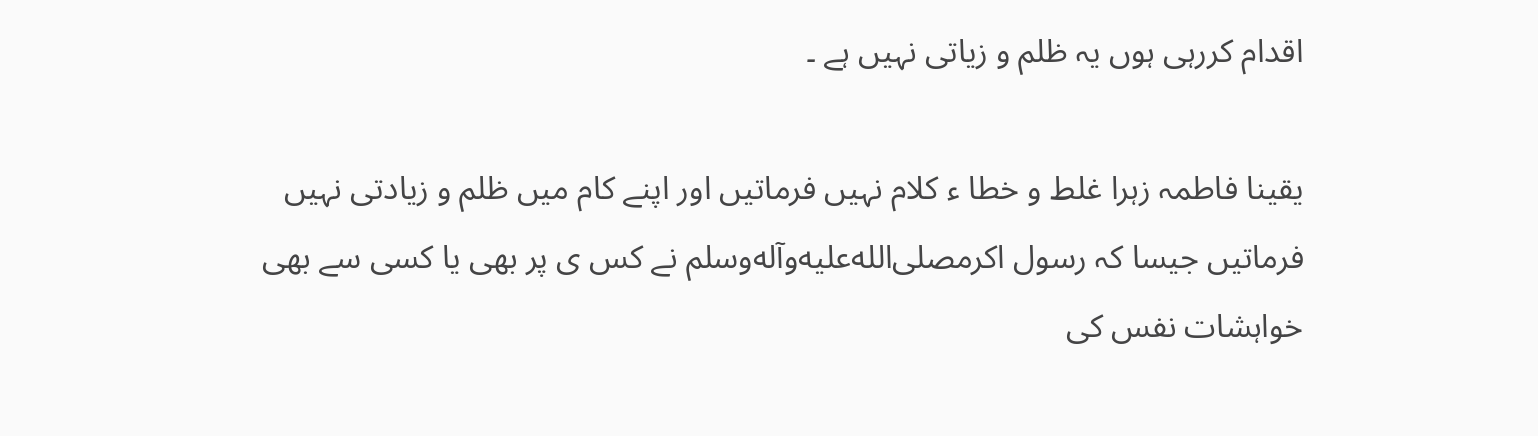اقدام کررہی ہوں یہ ظلم و زیاتی نہیں ہے ۔

یقینا فاطمہ زہرا غلط و خطا ء کلام نہیں فرماتیں اور اپنے کام میں ظلم و زیادتی نہیں فرماتیں جیسا کہ رسول اکرمصلى‌الله‌عليه‌وآله‌وسلم نے کس ی پر بھی یا کسی سے بھی خواہشات نفس کی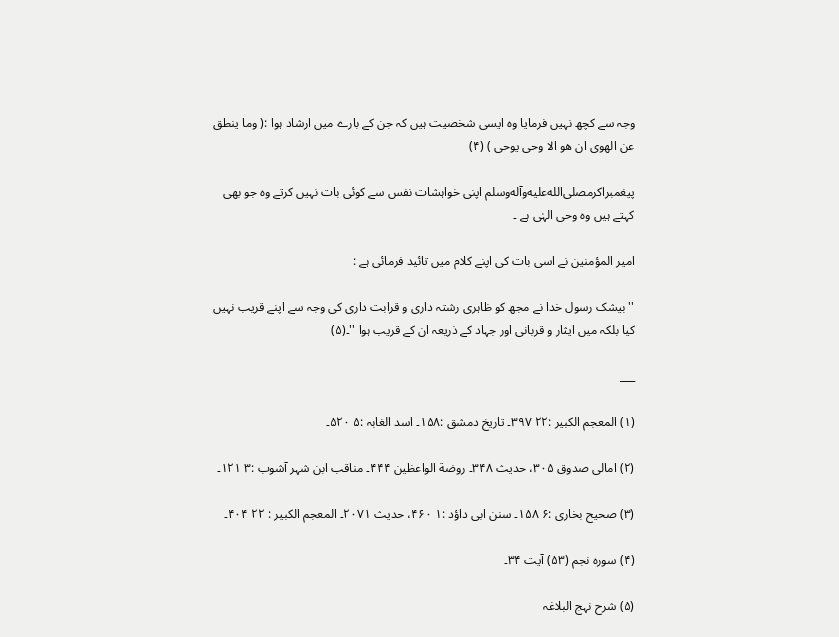وجہ سے کچھ نہیں فرمایا وہ ایسی شخصیت ہیں کہ جن کے بارے میں ارشاد ہوا :( وما ینطق عن الهوی ان هو الا وحی یوحی ) (۴)

پیغمبراکرمصلى‌الله‌عليه‌وآله‌وسلم اپنی خواہشات نفس سے کوئی بات نہیں کرتے وہ جو بھی کہتے ہیں وہ وحی الہٰی ہے ۔

امیر المؤمنین نے اسی بات کی اپنے کلام میں تائید فرمائی ہے :

''بیشک رسول خدا نے مجھ کو ظاہری رشتہ داری و قرابت داری کی وجہ سے اپنے قریب نہیں کیا بلکہ میں ایثار و قربانی اور جہاد کے ذریعہ ان کے قریب ہوا ''۔(۵)

___

(۱) المعجم الکبیر :۲۲ ۳۹۷۔ تاریخ دمشق :۱۵۸۔ اسد الغابہ :۵ ۵۲۰۔

(۲) امالی صدوق ۳۰۵، حدیث ۳۴۸۔ روضة الواعظین ۴۴۴۔ مناقب ابن شہر آشوب :۳ ۱۲۱۔

(۳) صحیح بخاری :۶ ۱۵۸۔ سنن ابی داؤد :۱ ۴۶۰، حدیث ۲۰۷۱۔ المعجم الکبیر : ۲۲ ۴۰۴۔

(۴) سورہ نجم (۵۳) آیت ۳۴۔

(۵) شرح نہج البلاغہ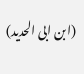(ابن ابی الحدید)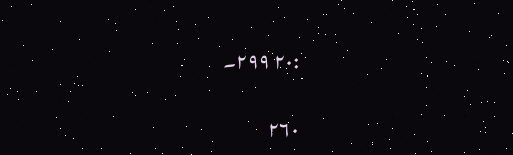:۲۰ ۲۹۹۔

۲۶۰